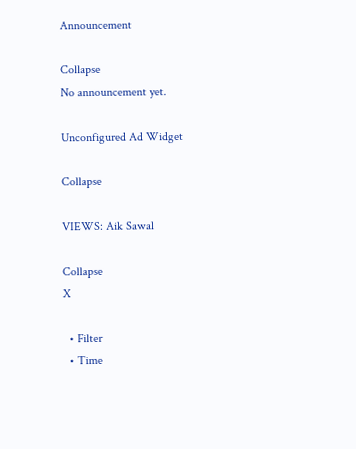Announcement

Collapse
No announcement yet.

Unconfigured Ad Widget

Collapse

VIEWS: Aik Sawal

Collapse
X

  • Filter
  • Time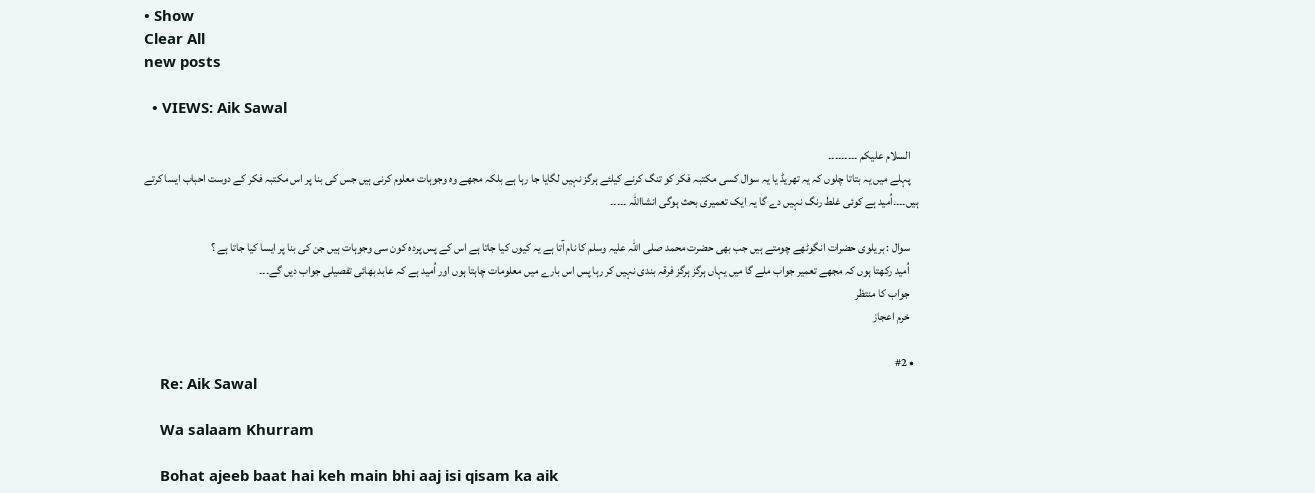• Show
Clear All
new posts

  • VIEWS: Aik Sawal

    السلام علیکم ۔۔۔۔۔۔۔۔۔
    پہلے میں یہ بتاتا چلوں کہ یہ تھریڈ یا یہ سوال کسی مکتبہ فکر کو تنگ کرنے کیلئے ہرگز نہیں لگایا جا رہا ہے بلکہ مجھے وہ وجوہات معلوم کرنی ہیں جس کی بنا پر اس مکتبہ فکر کے دوست احباب ایسا کرتے ہیں۔۔۔۔اُمید ہے کوئی غلط رنگ نہیں دے گا یہ ایک تعمیری بحث ہوگی انشااللہ ۔۔۔۔۔

    سوال : بریلوی حضرات انگوٹھے چومتے ہیں جب بھی حضرت محمد صلی اللہ علیہ وسلم کا نام آتا ہے یہ کیوں کیا جاتا ہے اس کے پس پردہ کون سی وجوہات ہیں جن کی بنا پر ایسا کیا جاتا ہے ؟
    اُمید رکھتا ہوں کہ مجھے تعمیر جواب ملے گا میں یہاں ہرگز ہرگز فرقہ بندی نہیں کر رہا پس اس بارے میں معلومات چاہتا ہوں اور اُمید ہے کہ عابد بھائی تفصیلی جواب دیں گے۔۔۔
    جواب کا منتظر
    خرم اعجاز

  • #2
    Re: Aik Sawal

    Wa salaam Khurram

    Bohat ajeeb baat hai keh main bhi aaj isi qisam ka aik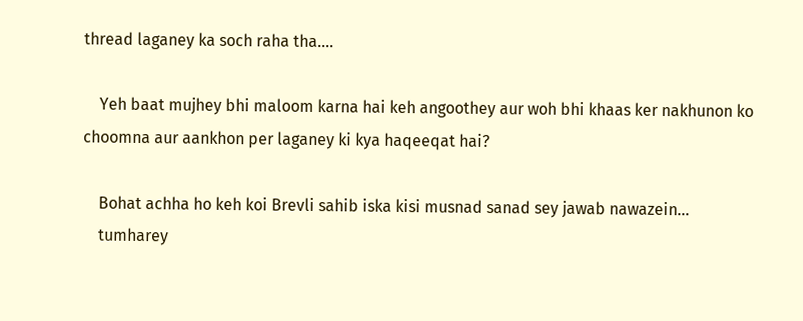thread laganey ka soch raha tha....

    Yeh baat mujhey bhi maloom karna hai keh angoothey aur woh bhi khaas ker nakhunon ko choomna aur aankhon per laganey ki kya haqeeqat hai?

    Bohat achha ho keh koi Brevli sahib iska kisi musnad sanad sey jawab nawazein...
    tumharey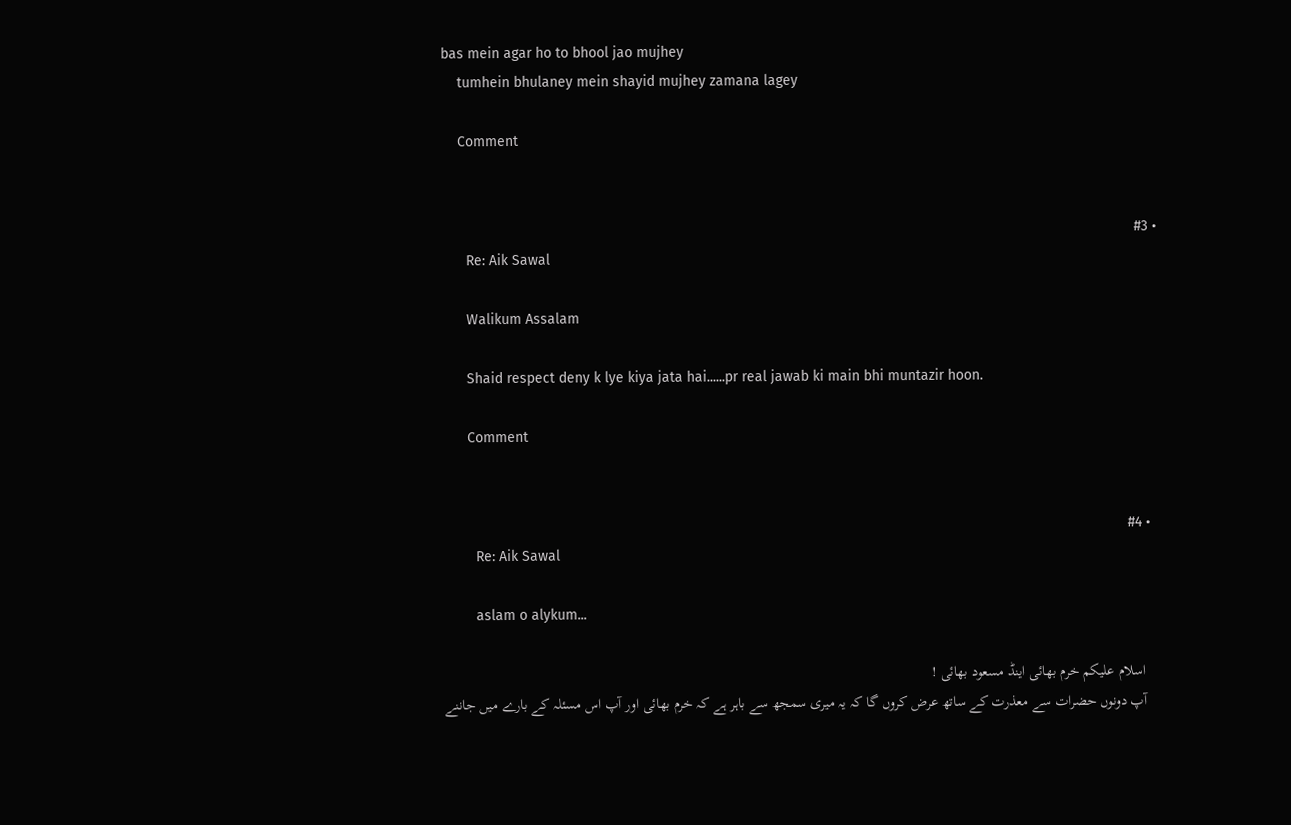bas mein agar ho to bhool jao mujhey
    tumhein bhulaney mein shayid mujhey zamana lagey

    Comment


    • #3
      Re: Aik Sawal

      Walikum Assalam

      Shaid respect deny k lye kiya jata hai......pr real jawab ki main bhi muntazir hoon.

      Comment


      • #4
        Re: Aik Sawal

        aslam o alykum...

        اسلام علیکم خرم بھائی اینڈ مسعود بھائی !
        آپ دونوں حضرات سے معذرت کے ساتھ عرض کروں گا کہ یہ میری سمجھ سے باہر ہے کہ خرم بھائی اور آپ اس مسئلہ کے بارے میں جاننے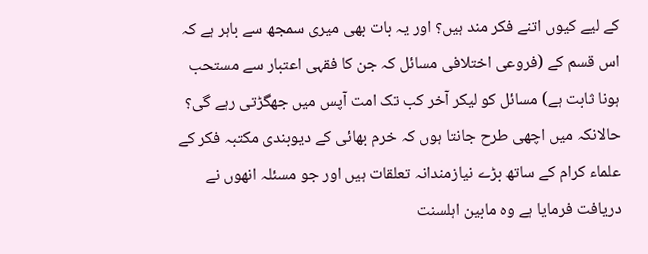کے لیے کیوں اتنے فکر مند ہیں؟ اور یہ بات بھی میری سمجھ سے باہر ہے کہ اس قسم کے (فروعی اختلافی مسائل کہ جن کا فقہی اعتبار سے مستحب ہونا ثابت ہے) مسائل کو لیکر آخر کب تک امت آپس میں جھگڑتی رہے گی؟ حالانکہ میں اچھی طرح جانتا ہوں کہ خرم بھائی کے دیوبندی مکتبہ فکر کے علماء کرام کے ساتھ بڑے نیازمندانہ تعلقات ہیں اور جو مسئلہ انھوں نے دریافت فرمایا ہے وہ مابین اہلسنت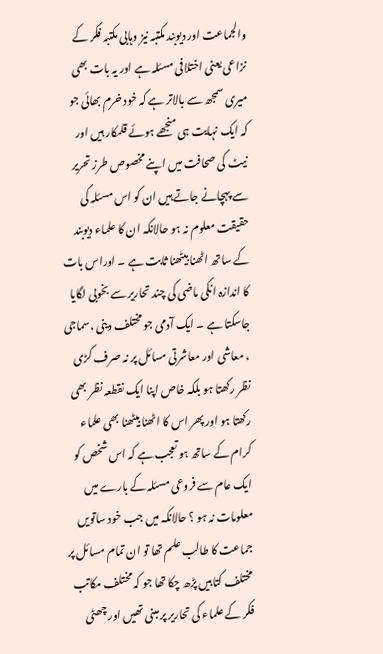والجماعت اور دیوبند مکتبہ نیز وہابی مکتبہ فکر کے نزاعی یعنی اختلافی مسئلہ ہے اور یہ بات بھی میری سمجھ سے بالاتر ہے کہ خود خرم بھائی جو کہ ایک نہایت ہی منجھے ہوئے قلمکار ہیں اور نیٹ کی صحافت میں اپنے مخصوص طرز تحریر سے پہچانے جاتے ہیں ان کو اس مسئلہ کی حقیقت معلوم نہ ہو حالانکہ ان کا علماء دیوبند کے ساتھ اٹھنا بیٹھنا ثابت ہے ۔ اوراس بات کا اندازہ انکی ماضی کی چند تحاریر سے بخوبی لگایا جاسکتا ہے ۔ ایک آدمی جو مختلف دینی ،سماجی ، معاشی اور معاشرتی مسائل پر نہ صرف کڑی نظر رکھتا ہو بلکہ خاص اپنا ایک نقطعہ نظر بھی رکھتا ہو اور پھر اس کا اٹھنا بیٹھنا بھی علماء کرام کے ساتھ ہو تعجب ہے کہ اس شخص کو ایک عام سے فروعی مسئلہ کے بارے میں معلومات نہ ہو ؟ حالانکہ میں جب خود ساتویں جماعت کا طالب علم تھا تو ان تمام مسائل پر مختلف کتابیں پڑھ چکا تھا جو کہ مختلف مکاتب فکر کے علماء کی تحاریر پر مبنی تھیں اور چھٹی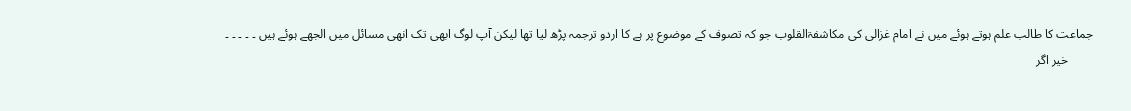جماعت کا طالب علم ہوتے ہوئے میں نے امام غزالی کی مکاشفۃالقلوب جو کہ تصوف کے موضوع پر ہے کا اردو ترجمہ پڑھ لیا تھا لیکن آپ لوگ ابھی تک انھی مسائل میں الجھے ہوئے ہیں ۔ ۔ ۔ ۔ ۔
        خیر اگر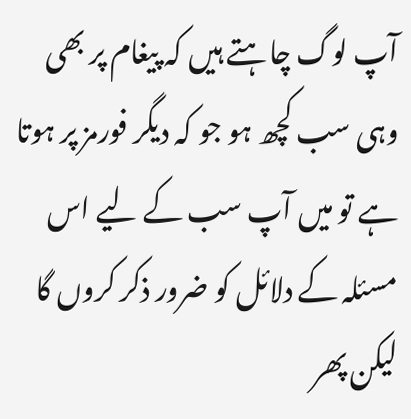آپ لوگ چاہتے ہیں کہ پیغام پر بھی وہی سب کچھ ہو جو کہ دیگر فورمز پر ہوتا ہے تو میں آپ سب کے لیے اس مسئلہ کے دلائل کو ضرور ذکر کروں گا لیکن پھر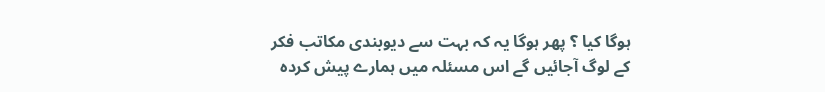ہوگا کیا ؟ پھر ہوگا یہ کہ بہت سے دیوبندی مکاتب فکر کے لوگ آجائیں گے اس مسئلہ میں ہمارے پیش کردہ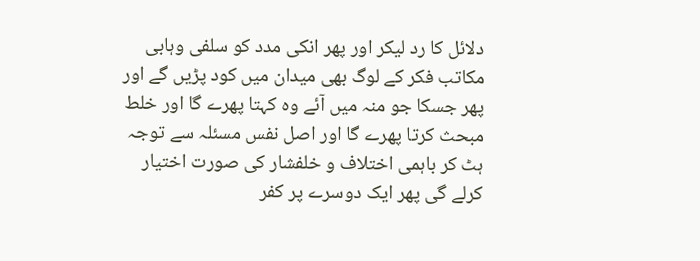دلائل کا رد لیکر اور پھر انکی مدد کو سلفی وہابی مکاتب فکر کے لوگ بھی میدان میں کود پڑیں گے اور پھر جسکا جو منہ میں آئے وہ کہتا پھرے گا اور خلط مبحث کرتا پھرے گا اور اصل نفس مسئلہ سے توجہ ہٹ کر باہمی اختلاف و خلفشار کی صورت اختیار کرلے گی پھر ایک دوسرے پر کفر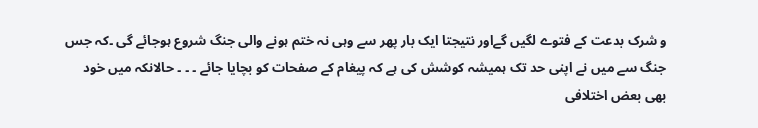و شرک بدعت کے فتوے لگیں گےاور نتیجتا ایک بار پھر سے وہی نہ ختم ہونے والی جنگ شروع ہوجائے گی ۔کہ جس جنگ سے میں نے اپنی حد تک ہمیشہ کوشش کی ہے کہ پیغام کے صفحات کو بچایا جائے ۔ ۔ ۔ حالانکہ میں خود بھی بعض اختلافی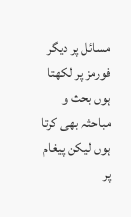مسائل پر دیگر فورمز پر لکھتا ہوں بحث و مباحثہ بھی کرتا ہوں لیکن پیغام پر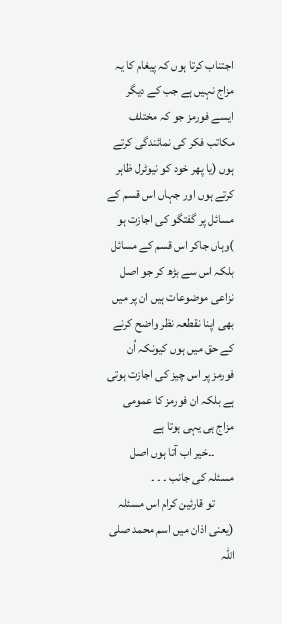اجتناب کرتا ہوں کہ پیغام کا یہ مزاج نہیں ہے جب کے دیگر ایسے فورمز جو کہ مختلف مکاتب فکر کی نمائندگی کرتے ہوں (یا پھر خود کو نیوٹرل ظاہر کرتے ہوں اور جہاں اس قسم کے مسائل پر گفتگو کی اجازت ہو )وہاں جاکر اس قسم کے مسائل بلکہ اس سے بڑھ کر جو اصل نزاعی موضوعات ہیں ان پر میں بھی اپنا نقطعہ نظر واضح کرنے کے حق میں ہوں کیونکہ اُن فورمز پر اس چیز کی اجازت ہوتی ہے بلکہ ان فورمز کا عمومی مزاج ہی یہی ہوتا ہے
        ۔۔خیر اب آتا ہوں اصل مسئلہ کی جانب ۔ ۔ ۔
        تو قارئین کرام اس مسئلہ (یعنی اذان میں اسم محمد صلی اللہ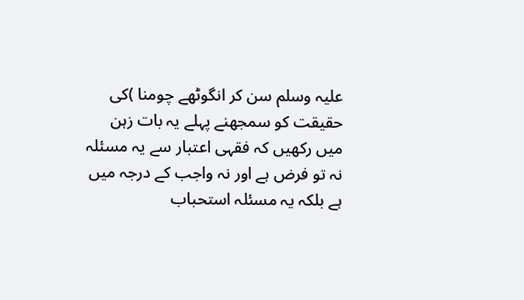علیہ وسلم سن کر انگوٹھے چومنا )کی حقیقت کو سمجھنے پہلے یہ بات زہن میں رکھیں کہ فقہی اعتبار سے یہ مسئلہ نہ تو فرض ہے اور نہ واجب کے درجہ میں ہے بلکہ یہ مسئلہ استحباب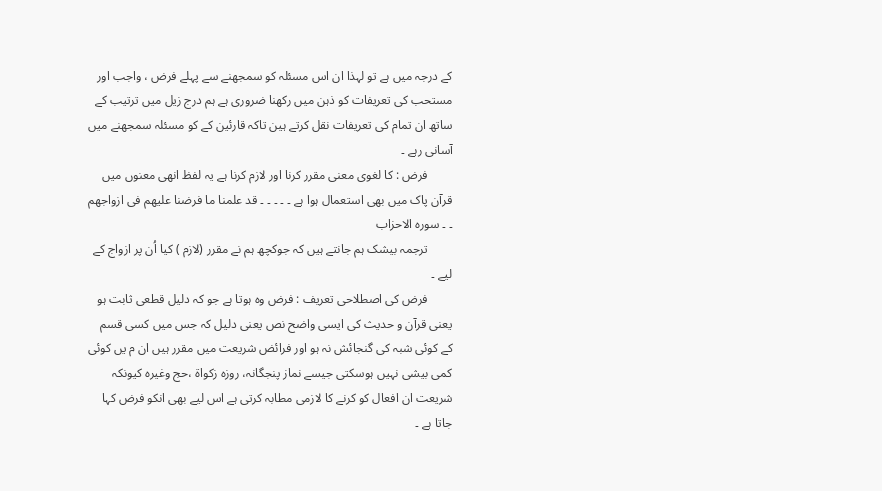کے درجہ میں ہے تو لہذا ان اس مسئلہ کو سمجھنے سے پہلے فرض ، واجب اور مستحب کی تعریفات کو ذہن میں رکھنا ضروری ہے ہم درج زیل میں ترتیب کے ساتھ ان تمام کی تعریفات نقل کرتے ہین تاکہ قارئین کے کو مسئلہ سمجھنے میں آسانی رہے ۔
        فرض : کا لغوی معنی مقرر کرنا اور لازم کرنا ہے یہ لفظ انھی معنوں میں قرآن پاک میں بھی استعمال ہوا ہے ۔ ۔ ۔ ۔ ۔ قد علمنا ما فرضنا علیھم فی ازواجھم ۔ ۔ سورہ الاحزاب
        ترجمہ بیشک ہم جانتے ہیں کہ جوکچھ ہم نے مقرر (لازم ) کیا اُن پر ازواج کے لیے ۔
        فرض کی اصطلاحی تعریف : فرض وہ ہوتا ہے جو کہ دلیل قطعی ثابت ہو یعنی قرآن و حدیث کی ایسی واضح نص یعنی دلیل کہ جس میں کسی قسم کے کوئی شبہ کی گنجائش نہ ہو اور فرائض شریعت میں مقرر ہیں ان م یں کوئی کمی بیشی نہیں ہوسکتی جیسے نماز پنجگانہ، روزہ زکواۃ ،حج وغیرہ کیونکہ شریعت ان افعال کو کرنے کا لازمی مطابہ کرتی ہے اس لیے بھی انکو فرض کہا جاتا ہے ۔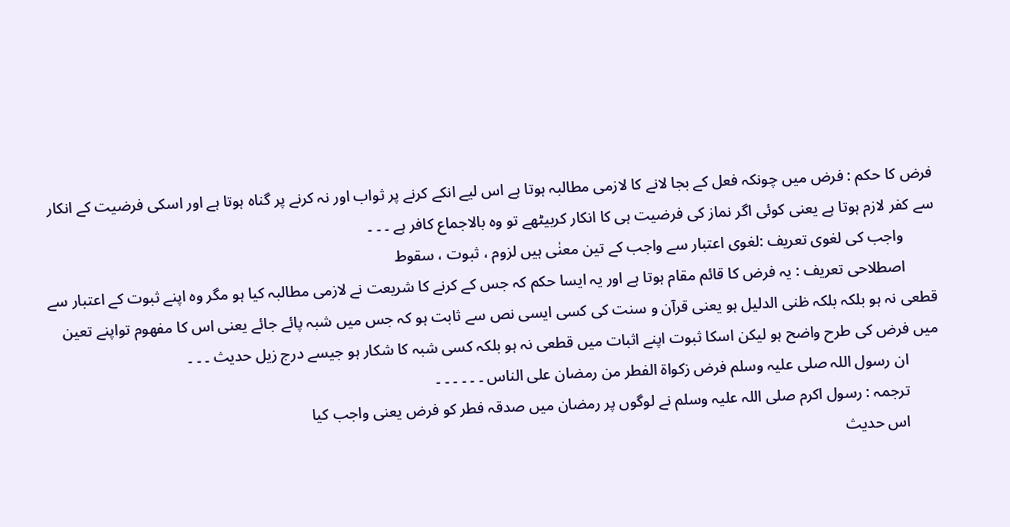فرض کا حکم : فرض میں چونکہ فعل کے بجا لانے کا لازمی مطالبہ ہوتا ہے اس لیے انکے کرنے پر ثواب اور نہ کرنے پر گناہ ہوتا ہے اور اسکی فرضیت کے انکار سے کفر لازم ہوتا ہے یعنی کوئی اگر نماز کی فرضیت ہی کا انکار کربیٹھے تو وہ بالاجماع کافر ہے ۔ ۔ ۔
        واجب کی لغوی تعریف :لغوی اعتبار سے واجب کے تین معنٰی ہیں لزوم ، ثبوت ، سقوط
        اصطلاحی تعریف : یہ فرض کا قائم مقام ہوتا ہے اور یہ ایسا حکم کہ جس کے کرنے کا شریعت نے لازمی مطالبہ کیا ہو مگر وہ اپنے ثبوت کے اعتبار سے قطعی نہ ہو بلکہ بلکہ ظنی الدلیل ہو یعنی قرآن و سنت کی کسی ایسی نص سے ثابت ہو کہ جس میں شبہ پائے جائے یعنی اس کا مفھوم تواپنے تعین میں فرض کی طرح واضح ہو لیکن اسکا ثبوت اپنے اثبات میں قطعی نہ ہو بلکہ کسی شبہ کا شکار ہو جیسے درج زیل حدیث ۔ ۔ ۔
        ان رسول اللہ صلی علیہ وسلم فرض زکواۃ الفطر من رمضان علی الناس ۔ ۔ ۔ ۔ ۔ ۔
        ترجمہ : رسول اکرم صلی اللہ علیہ وسلم نے لوگوں پر رمضان میں صدقہ فطر کو فرض یعنی واجب کیا
        اس حدیث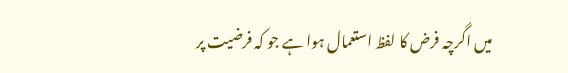میں اگرچہ فرض کا لفظ استعمال ہوا ہے جو کہ فرضیت پر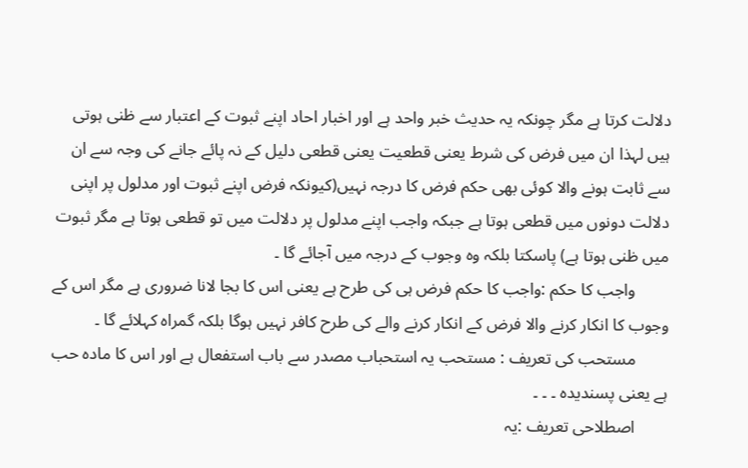دلالت کرتا ہے مگر چونکہ یہ حدیث خبر واحد ہے اور اخبار احاد اپنے ثبوت کے اعتبار سے ظنی ہوتی ہیں لہذا ان میں فرض کی شرط یعنی قطعیت یعنی قطعی دلیل کے نہ پائے جانے کی وجہ سے ان سے ثابت ہونے والا کوئی بھی حکم فرض کا درجہ نہیں(کیونکہ فرض اپنے ثبوت اور مدلول پر اپنی دلالت دونوں میں قطعی ہوتا ہے جبکہ واجب اپنے مدلول پر دلالت میں تو قطعی ہوتا ہے مگر ثبوت میں ظنی ہوتا ہے) پاسکتا بلکہ وہ وجوب کے درجہ میں آجائے گا ۔
        واجب کا حکم :واجب کا حکم فرض ہی کی طرح ہے یعنی اس کا بجا لانا ضروری ہے مگر اس کے وجوب کا انکار کرنے والا فرض کے انکار کرنے والے کی طرح کافر نہیں ہوگا بلکہ گمراہ کہلائے گا ۔
        مستحب کی تعریف : مستحب یہ استحباب مصدر سے باب استفعال ہے اور اس کا مادہ حب ہے یعنی پسندیدہ ۔ ۔ ۔
        اصطلاحی تعریف :یہ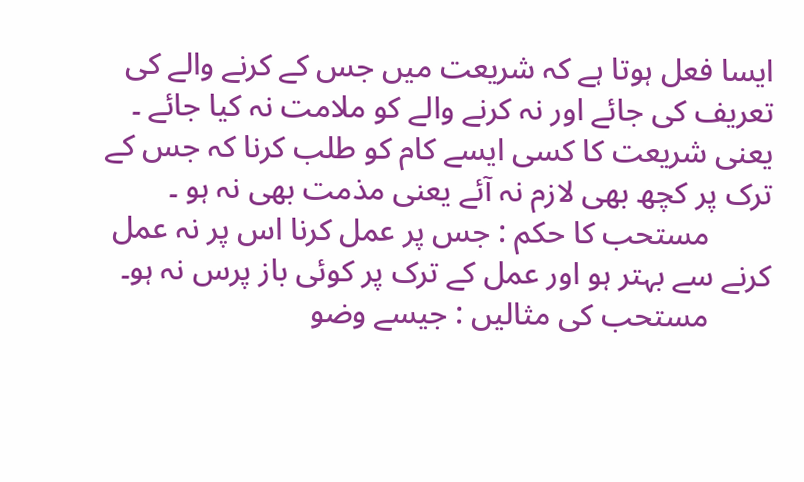ایسا فعل ہوتا ہے کہ شریعت میں جس کے کرنے والے کی تعریف کی جائے اور نہ کرنے والے کو ملامت نہ کیا جائے ۔ یعنی شریعت کا کسی ایسے کام کو طلب کرنا کہ جس کے ترک پر کچھ بھی لازم نہ آئے یعنی مذمت بھی نہ ہو ۔
        مستحب کا حکم : جس پر عمل کرنا اس پر نہ عمل کرنے سے بہتر ہو اور عمل کے ترک پر کوئی باز پرس نہ ہو۔
        مستحب کی مثالیں : جیسے وضو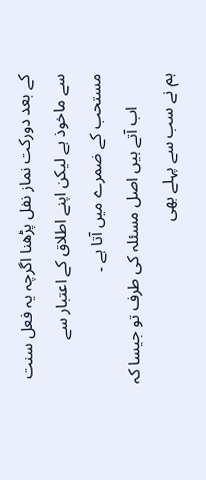کے بعد دورکت نماز نفل پڑھنا اگرچہ یہ فعل سنت سے ماخوذ ہے لیکن اپنے اطلاق کے اعتبار سے مستحب کے ضمرے میں آتا ہے ۔
        اب آتے ہیں اصل مسئلہ کی طرف تو جیسا کہ ہم نے سب سے پہلے بھی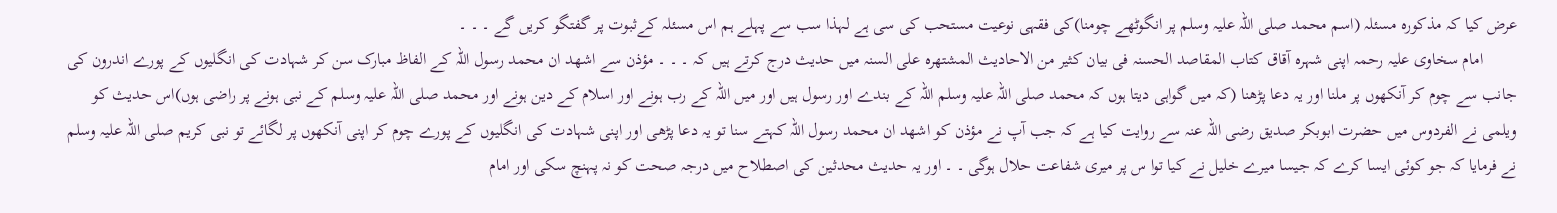عرض کیا کہ مذکورہ مسئلہ (اسم محمد صلی اللہ علیہ وسلم پر انگوٹھے چومنا)کی فقہی نوعیت مستحب کی سی ہے لہذا سب سے پہلے ہم اس مسئلہ کےثبوت پر گفتگو کریں گے ۔ ۔ ۔
        امام سخاوی علیہ رحمہ اپنی شہرہ آقاق کتاب المقاصد الحسنہ فی بیان کثیر من الاحادیث المشتھرہ علی السنہ میں حدیث درج کرتے ہیں کہ ۔ ۔ ۔ مؤذن سے اشھد ان محمد رسول اللہ کے الفاظ مبارک سن کر شہادت کی انگلیوں کے پورے اندرون کی جانب سے چوم کر آنکھوں پر ملنا اور یہ دعا پڑھنا (کہ میں گواہی دیتا ہوں کہ محمد صلی اللہ علیہ وسلم اللہ کے بندے اور رسول ہیں اور میں اللہ کے رب ہونے اور اسلام کے دین ہونے اور محمد صلی اللہ علیہ وسلم کے نبی ہونے پر راضی ہوں)اس حدیث کو ویلمی نے الفردوس میں حضرت ابوبکر صدیق رضی اللہ عنہ سے روایت کیا ہے کہ جب آپ نے مؤذن کو اشھد ان محمد رسول اللہ کہتے سنا تو یہ دعا پڑھی اور اپنی شہادت کی انگلیوں کے پورے چوم کر اپنی آنکھوں پر لگائے تو نبی کریم صلی اللہ علیہ وسلم نے فرمایا کہ جو کوئی ایسا کرے کہ جیسا میرے خلیل نے کیا توا س پر میری شفاعت حلال ہوگی ۔ ۔ اور یہ حدیث محدثین کی اصطلاح میں درجہ صحت کو نہ پہنچ سکی اور امام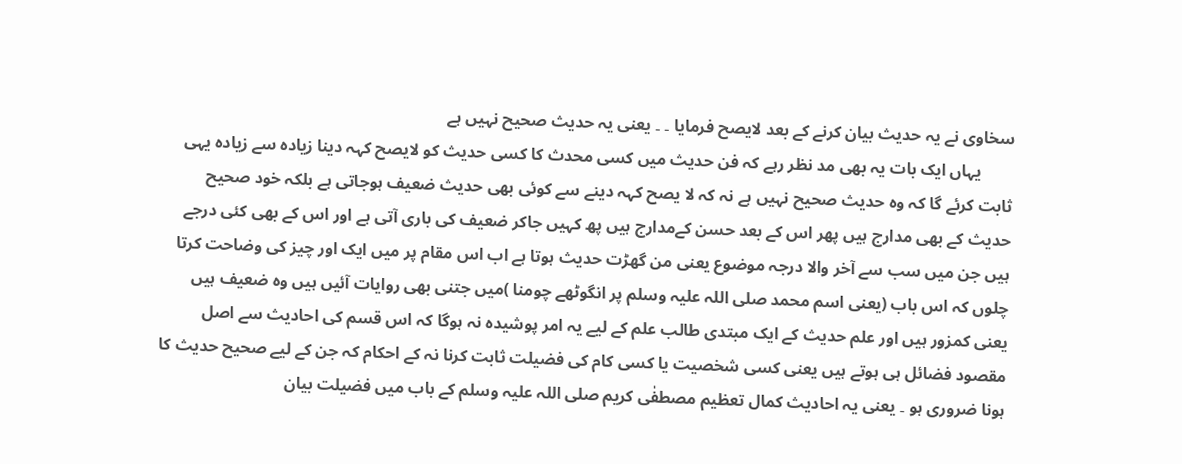سخاوی نے یہ حدیث بیان کرنے کے بعد لایصح فرمایا ۔ ۔ یعنی یہ حدیث صحیح نہیں ہے
        یہاں ایک بات یہ بھی مد نظر رہے کہ فن حدیث میں کسی محدث کا کسی حدیث کو لایصح کہہ دینا زیادہ سے زیادہ یہی ثابت کرئے گا کہ وہ حدیث صحیح نہیں ہے نہ کہ لا یصح کہہ دینے سے کوئی بھی حدیث ضعیف ہوجاتی ہے بلکہ خود صحیح حدیث کے بھی مدارج ہیں پھر اس کے بعد حسن کےمدارج ہیں پھ کہیں جاکر ضعیف کی باری آتی ہے اور اس کے بھی کئی درجے ہیں جن میں سب سے آخر والا درجہ موضوع یعنی من گھڑت حدیث ہوتا ہے اب اس مقام پر میں ایک اور چیز کی وضاحت کرتا چلوں کہ اس باب (یعنی اسم محمد صلی اللہ علیہ وسلم پر انگوٹھے چومنا )میں جتنی بھی روایات آئیں ہیں وہ ضعیف ہیں یعنی کمزور ہیں اور علم حدیث کے ایک مبتدی طالب علم کے لیے یہ امر پوشیدہ نہ ہوگا کہ اس قسم کی احادیث سے اصل مقصود فضائل ہی ہوتے ہیں یعنی کسی شخصیت یا کسی کام کی فضیلت ثابت کرنا نہ کے احکام کہ جن کے لیے صحیح حدیث کا ہونا ضروری ہو ۔ یعنی یہ احادیث کمال تعظیم مصطفٰی کریم صلی اللہ علیہ وسلم کے باب میں فضیلت بیان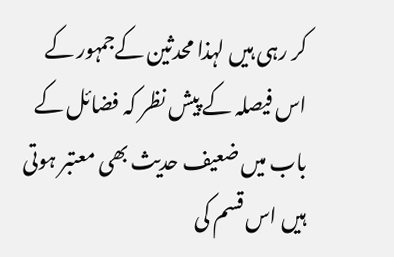کر رہی ہیں لہذا محدثین کےجمہور کے اس فیصلہ کے پیش نظر کہ فضائل کے باب میں ضعیف حدیث بھی معتبر ہوتی ہیں اس قسم کی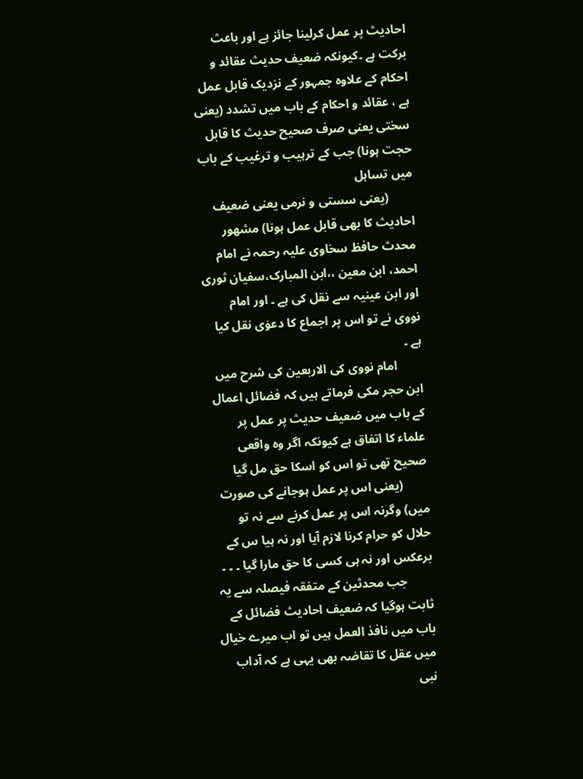احادیث پر عمل کرلینا جائز ہے اور باعث برکت ہے ۔کیونکہ ضعیف حدیث عقائد و احکام کے علاوہ جمہور کے نزدیک قابل عمل ہے ، عقائد و احکام کے باب میں تشدد (یعنی سختی یعنی صرف صحیح حدیث کا قابل حجت ہونا) جب کے ترہیب و ترغیب کے باب میں تساہل
        (یعنی سستی و نرمی یعنی ضعیف احادیث کا بھی قابل عمل ہونا) مشھور محدث حافظ سخاوی علیہ رحمہ نے امام احمد، ابن معین ،،ابن المبارک،سفیان ثوری اور ابن عینیہ سے نقل کی ہے ۔ اور امام نووی نے تو اس پر اجماع کا دعوٰی نقل کیا ہے ۔
        امام نووی کی الاربعین کی شرح میں ابن حجر مکی فرماتے ہیں کہ فضائل اعمال کے باب میں ضعیف حدیث پر عمل پر علماء کا اتفاق ہے کیونکہ اگر وہ واقعی صحیح تھی تو اس کو اسکا حق مل گیا
        (یعنی اس پر عمل ہوجانے کی صورت میں) وگرنہ اس پر عمل کرنے سے نہ تو حلال کو حرام کرنا لازم آیا اور نہ ہیا س کے برعکس اور نہ ہی کسی کا حق مارا گیا ۔ ۔ ۔
        جب محدثین کے متفقہ فیصلہ سے یہ ثابت ہوگیا کہ ضعیف احادیث فضائل کے باب میں نافذ العمل ہیں تو اب میرے خیال میں عقل کا تقاضہ بھی یہی ہے کہ آداب نبی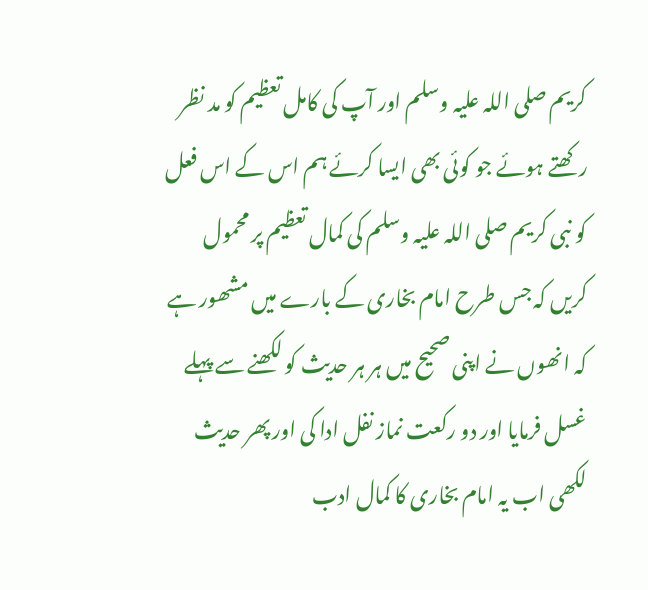کریم صلی اللہ علیہ وسلم اور آپ کی کامل تعظیم کو مد نظر رکھتے ہوئے جو کوئی بھی ایسا کرئے ہم اس کے اس فعل کو نبی کریم صلی اللہ علیہ وسلم کی کمال تعظیم پر محمول کریں کہ جس طرح امام بخاری کے بارے میں مشھور ہے کہ انھوں نے اپنی صحیح میں ہر ہر حدیث کو لکھنے سے پہلے غسل فرمایا اور دو رکعت نماز نفل ادا کی اور پھر حدیث لکھی اب یہ امام بخاری کا کمال ادب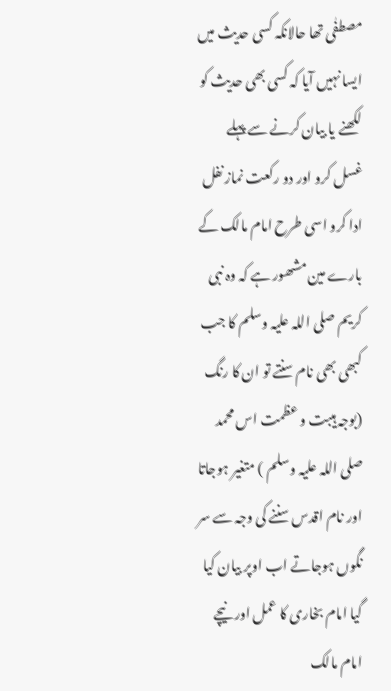مصطفٰی تھا حالانکہ کسی حدیث میں ایسا نہیں آیا کہ کسی بھی حدیث کو لکھنے یا بیان کرنے سے پہلے غسل کرو اور دو رکعت نماز نفل ادا کرو اسی طرح امام مالک کے بارے مین مشھور ہے کہ وہ نبی کریم صلی اللہ علیہ وسلم کا جب کبھی بھی نام سنتے تو ان کا رنگ (بوجہ ہیبت و عظمت اس محمد صلی اللہ علیہ وسلم ) متغیر ہوجاتا اور نام اقدس سننے کی وجہ سے سر نگوں ہوجاتے اب اوپر بیان کیا گیا امام بخاری کا عمل اور نیچے امام مالک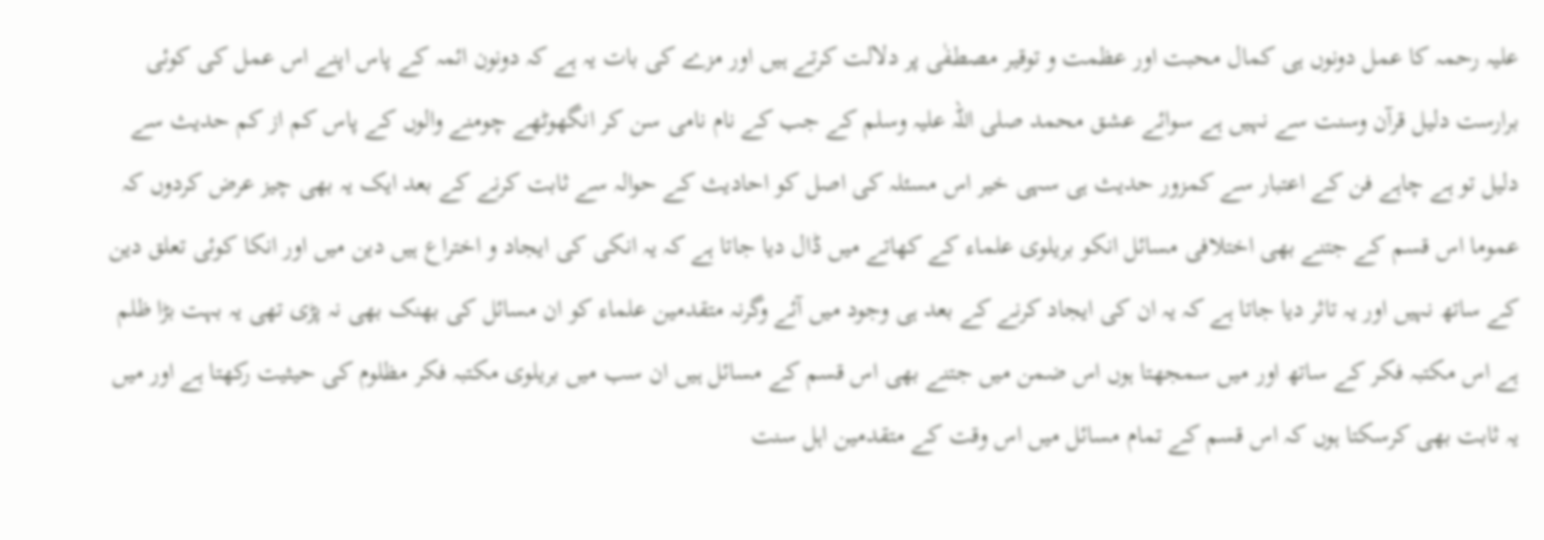علیہ رحمہ کا عمل دونوں ہی کمال محبت اور عظمت و توقیر مصطفٰی پر دلالت کرتے ہیں اور مزے کی بات یہ ہے کہ دونون ائمہ کے پاس اپنے اس عمل کی کوئی برارست دلیل قرآن وسنت سے نہیں ہے سوائے عشق محمد صلی اللہ علیہ وسلم کے جب کے نام نامی سن کر انگھوٹھے چومنے والوں کے پاس کم از کم حدیث سے دلیل تو ہے چاہے فن کے اعتبار سے کمزور حدیث ہی سہی خیر اس مسئلہ کی اصل کو احادیث کے حوالہ سے ثابت کرنے کے بعد ایک یہ بھی چیز عرض کردوں کہ عموما اس قسم کے جتنے بھی اختلافی مسائل انکو بریلوی علماء کے کھاتے میں ڈال دیا جاتا ہے کہ یہ انکی کی ایجاد و اختراع ہیں دین میں اور انکا کوئی تعلق دین کے ساتھ نہیں اور یہ تاثر دیا جاتا ہے کہ یہ ان کی ایجاد کرنے کے بعد ہی وجود میں آئے وگرنہ متقدمین علماء کو ان مسائل کی بھنک بھی نہ پڑی تھی یہ بہت بڑا ظلم ہے اس مکتبہ فکر کے ساتھ اور میں سمجھتا ہوں اس ضمن میں جتنے بھی اس قسم کے مسائل ہیں ان سب میں بریلوی مکتبہ فکر مظلوم کی حیثیت رکھتا ہے اور میں یہ ثابت بھی کرسکتا ہوں کہ اس قسم کے تمام مسائل میں اس وقت کے متقدمین اہل سنت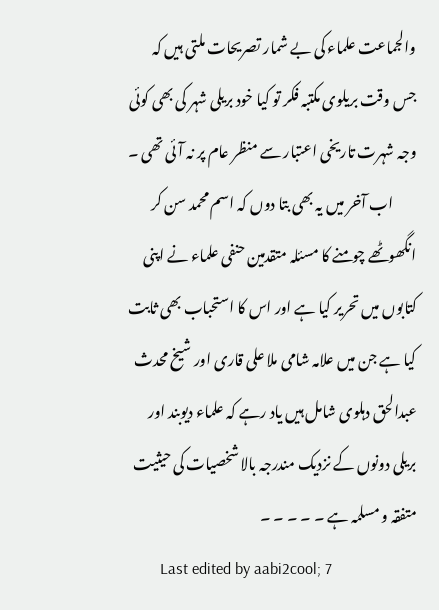والجماعت علماء کی بے شمار تصریحات ملتی ہیں کہ جس وقت بریلوی مکتبہ فکر تو کیا خود بریلی شہر کی بھی کوئی وجہ شہرت تاریخی اعتبار سے منظر عام پر نہ آئی تھی ۔
        اب آخر میں یہ بھی بتا دوں کہ اسم محمد سن کر انگھوٹھے چومنے کا مسئلہ متقدمین حنفی علماء نے اپنی کتابوں میں تحریر کیا ہے اور اس کا استحباب بھی ثابت کیا ہے جن میں علامہ شامی ملا علی قاری اور شیخ محدث عبدالحق دہلوی شامل ہیں یاد رہے کہ علماء دیوبند اور بریلی دونوں کے نزدیک مندرجہ بالا شخصیات کی حیثیت متفقہ و مسلمہ ہے ۔ ۔ ۔ ۔ ۔
        Last edited by aabi2cool; 7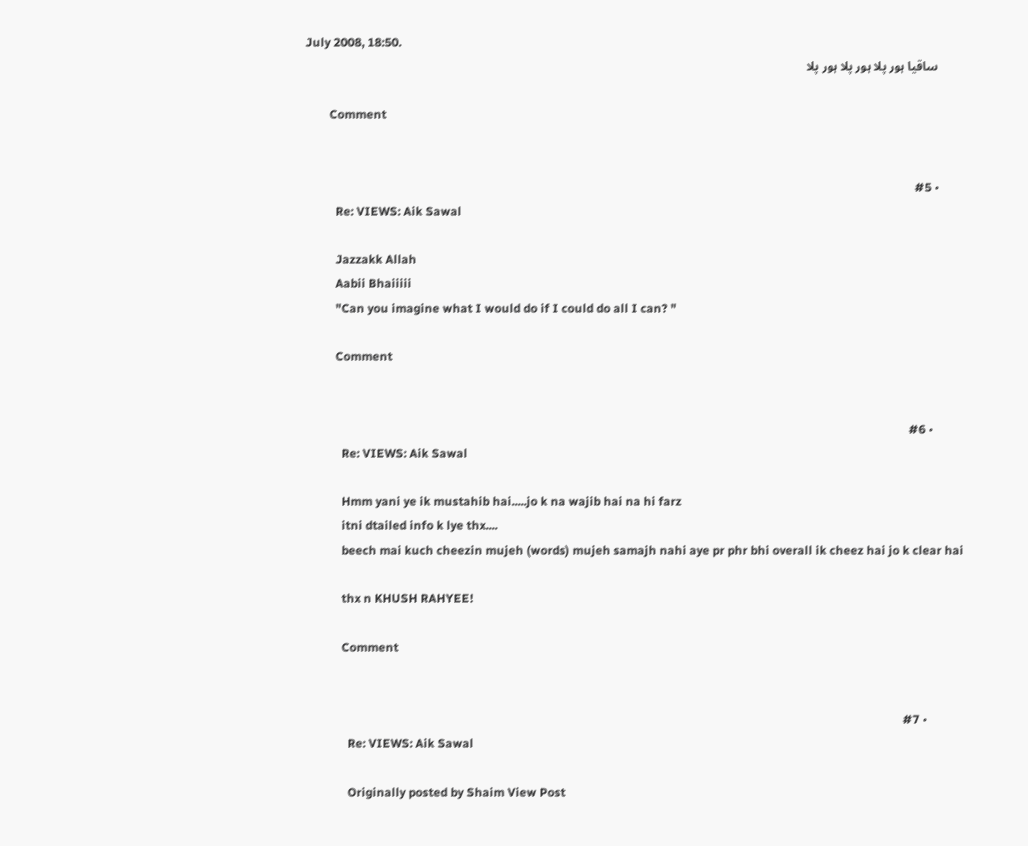July 2008, 18:50.
        ساقیا ہور پلا ہور پلا ہور پلا

        Comment


        • #5
          Re: VIEWS: Aik Sawal

          Jazzakk Allah
          Aabii Bhaiiiii
          "Can you imagine what I would do if I could do all I can? "

          Comment


          • #6
            Re: VIEWS: Aik Sawal

            Hmm yani ye ik mustahib hai.....jo k na wajib hai na hi farz
            itni dtailed info k lye thx....
            beech mai kuch cheezin mujeh (words) mujeh samajh nahi aye pr phr bhi overall ik cheez hai jo k clear hai

            thx n KHUSH RAHYEE!

            Comment


            • #7
              Re: VIEWS: Aik Sawal

              Originally posted by Shaim View Post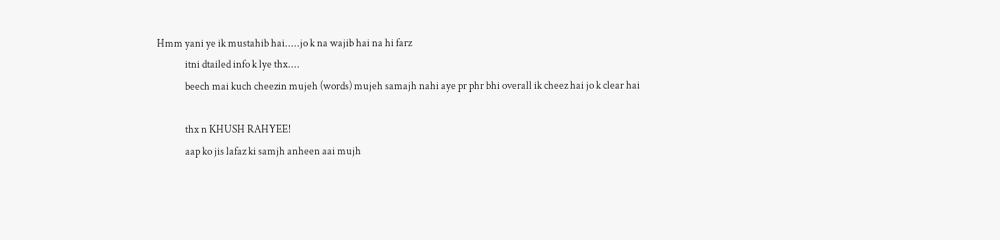Hmm yani ye ik mustahib hai.....jo k na wajib hai na hi farz
              itni dtailed info k lye thx....
              beech mai kuch cheezin mujeh (words) mujeh samajh nahi aye pr phr bhi overall ik cheez hai jo k clear hai

              thx n KHUSH RAHYEE!
              aap ko jis lafaz ki samjh anheen aai mujh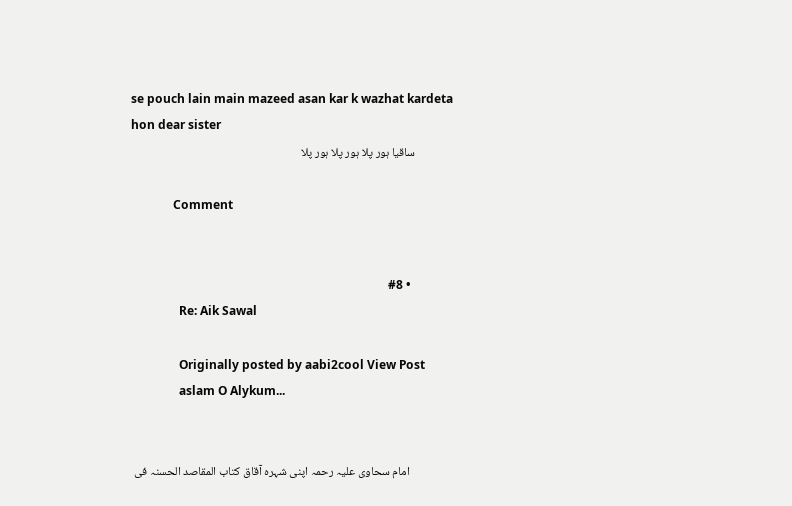se pouch lain main mazeed asan kar k wazhat kardeta hon dear sister
              ساقیا ہور پلا ہور پلا ہور پلا

              Comment


              • #8
                Re: Aik Sawal

                Originally posted by aabi2cool View Post
                aslam O Alykum...


                امام سحاوی علیہ رحمہ اپنی شہرہ آقاق کتاب المقاصد الحسنہ فی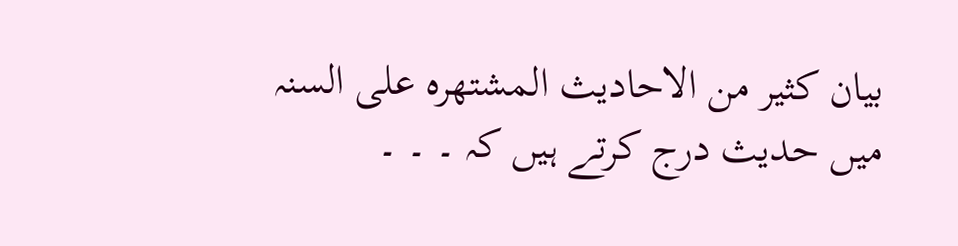بیان کثیر من الاحادیث المشتھرہ علی السنہ میں حدیث درج کرتے ہیں کہ ۔ ۔ ۔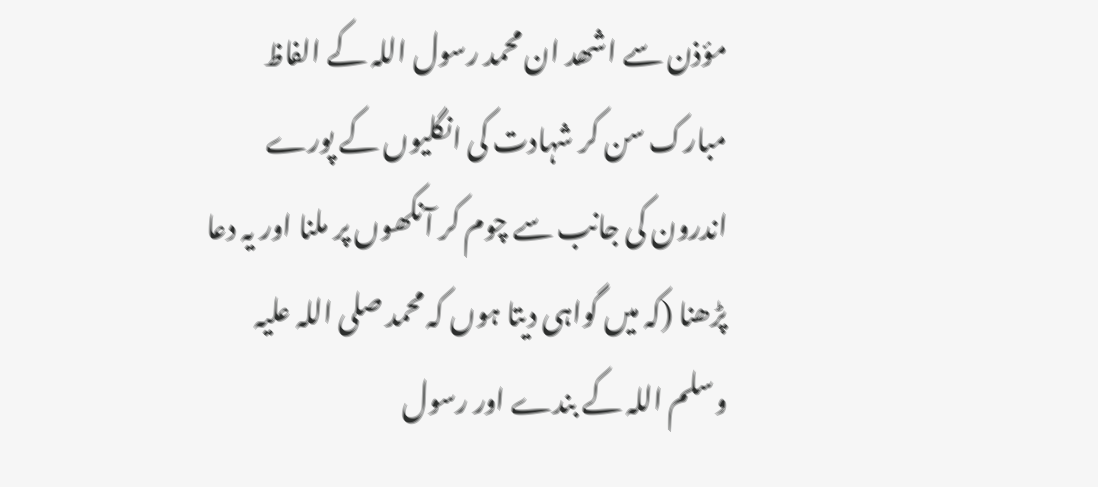مؤذن سے اشھد ان محمد رسول اللہ کے الفاظ مبارک سن کر شہادت کی انگلیوں کے پورے اندرون کی جانب سے چوم کر آنکھوں پر ملنا اور یہ دعا پڑھنا (کہ میں گواہی دیتا ہوں کہ محمد صلی اللہ علیہ وسلم اللہ کے بندے اور رسول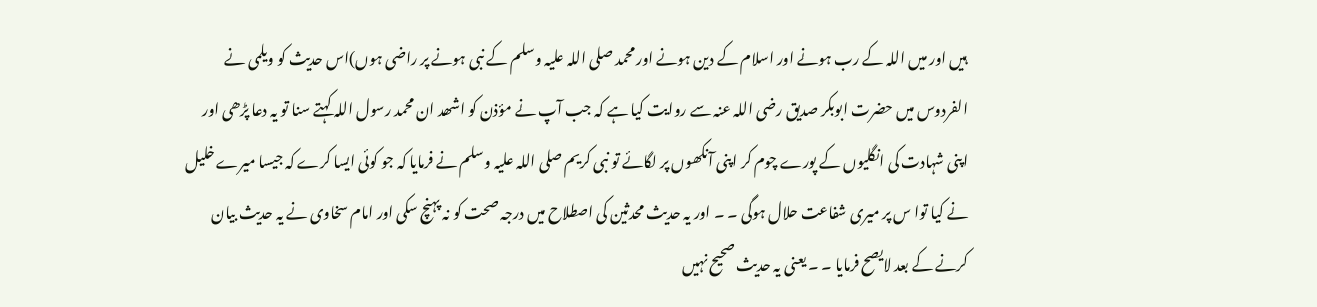ہیں اور میں اللہ کے رب ہونے اور اسلام کے دین ہونے اور محمد صلی اللہ علیہ وسلم کے نبی ہونے پر راضی ہوں)اس حدیث کو ویلمی نے الفردوس میں حضرت ابوبکر صدیق رضی اللہ عنہ سے روایت کیا ہے کہ جب آپ نے مؤذن کو اشھد ان محمد رسول اللہ کہتے سنا تو یہ دعا پڑھی اور اپنی شہادت کی انگلیوں کے پورے چوم کر اپنی آنکھوں پر لگائے تو نبی کریم صلی اللہ علیہ وسلم نے فرمایا کہ جو کوئی ایسا کرے کہ جیسا میرے خلیل نے کیا توا س پر میری شفاعت حلال ہوگی ۔ ۔ اور یہ حدیث محدثین کی اصطلاح میں درجہ صحت کو نہ پہنچ سکی اور امام سخاوی نے یہ حدیث بیان کرنے کے بعد لایصح فرمایا ۔ ۔ یعنی یہ حدیث صحیح نہیں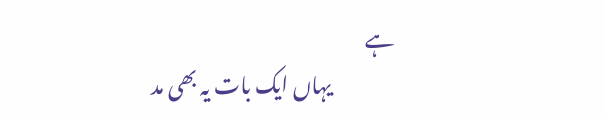ہے
                یہاں ایک بات یہ بھی مد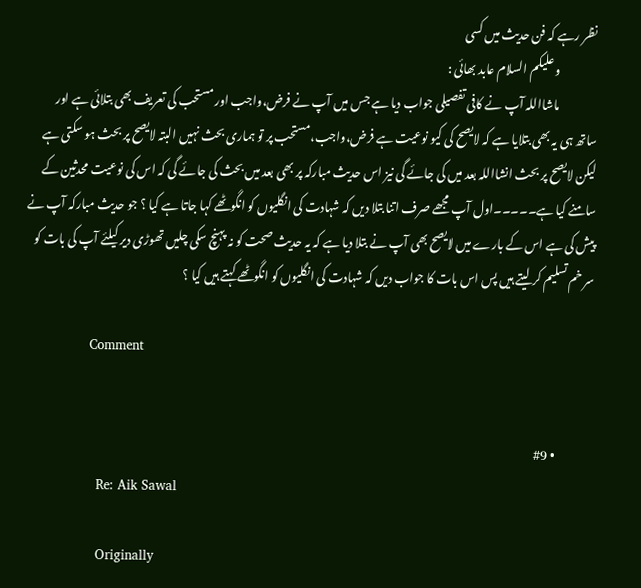نظر رہے کہ فن حدیث میں کسی
                وعلیکم السلام عابد بھائی :
                ماشااللہ آپ نے کافی تفصیلی جواب دیا ہے جس میں آپ نے فرض،واجب اور مستحب کی تعریف بھی بتلائی ہے اور ساتھ ہی یہ بھی بتلایا ہے کہ لایصح کی کیو نوعیت ہے فرض،واجب،مستحب پر تو ہماری بحث نہیں البتہ لایصح پر بحث ہو سکتی ہے لیکن لایصح پر بحث انشااللہ بعد میں کی جائے گی نیز اس حدیث مبارکہ پر بھی بعد میں بحث کی جائے گی کہ اس کی نوعیت محدثین کے سامنے کیا ہے۔۔۔۔۔اول آپ مجھے صرف اتنا بتلا دیں کہ شہادت کی انگلیوں کو انگوٹھے کہا جاتا ہے کیا ؟ جو حدیث مبارکہ آپ نے پیش کی ہے اس کے بارے میں لایصح بھی آپ نے بتلا دیا ہے کہ یہ حدیث صحت کو نہ پہنچ سکی چلیں تھوڑی دیر کیلئے آپ کی بات کو سر خم تسلیم کر لیتے ہیں پس اس بات کا جواب دیں کہ شہادت کی انگلیوں کو انگوٹھے کہتے ہیں کیا ؟

                Comment


                • #9
                  Re: Aik Sawal

                  Originally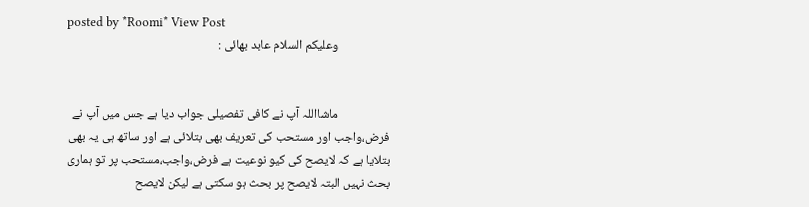posted by *Roomi* View Post
                  وعلیکم السلام عابد بھائی :


                  ماشااللہ آپ نے کافی تفصیلی جواب دیا ہے جس میں آپ نے فرض،واجب اور مستحب کی تعریف بھی بتلائی ہے اور ساتھ ہی یہ بھی بتلایا ہے کہ لایصح کی کیو نوعیت ہے فرض،واجب،مستحب پر تو ہماری بحث نہیں البتہ لایصح پر بحث ہو سکتی ہے لیکن لایصح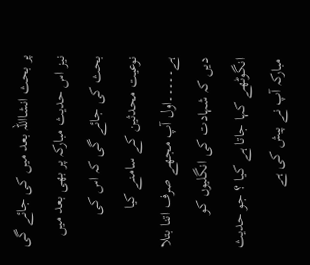پر بحث انشااللہ بعد میں کی جائے گی نیز اس حدیث مبارکہ پر بھی بعد میں بحث کی جائے گی کہ اس کی نوعیت محدثین کے سامنے کیا ہے۔۔۔۔۔اول آپ مجھے صرف اتنا بتلا دیں کہ شہادت کی انگلیوں کو انگوٹھے کہا جاتا ہے کیا ؟ جو حدیث مبارکہ آپ نے پیش کی ہے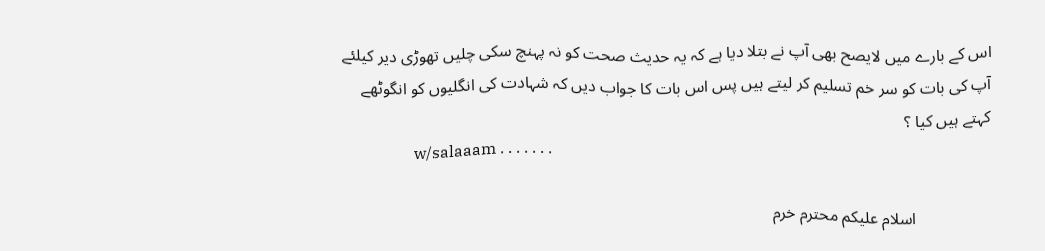اس کے بارے میں لایصح بھی آپ نے بتلا دیا ہے کہ یہ حدیث صحت کو نہ پہنچ سکی چلیں تھوڑی دیر کیلئے آپ کی بات کو سر خم تسلیم کر لیتے ہیں پس اس بات کا جواب دیں کہ شہادت کی انگلیوں کو انگوٹھے کہتے ہیں کیا ؟
                  w/salaaam . . . . . . .

                  اسلام علیکم محترم خرم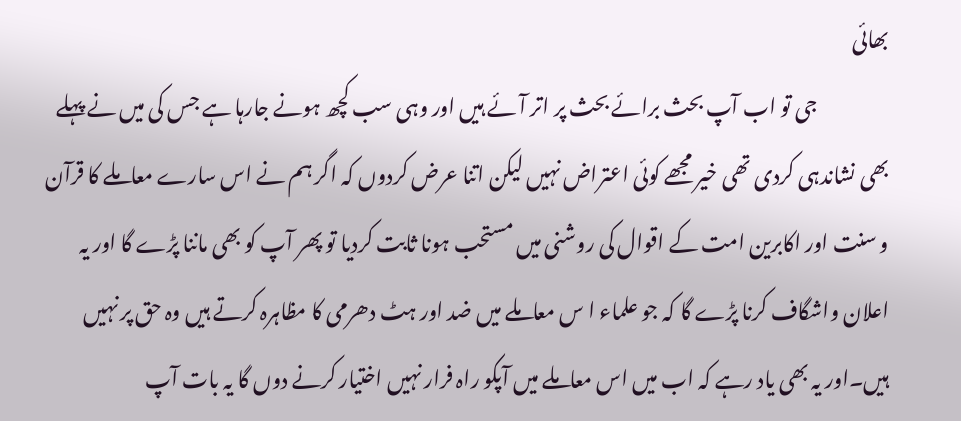بھائی
                  جی تو اب آپ بحث برائے بحث پر اتر آئے ہیں اور وہی سب کچھ ہونے جارہا ہے جس کی میں نے پہلے بھی نشاندہی کردی تھی خیر مجھے کوئی اعتراض نہیں لیکن اتنا عرض کردوں کہ اگر ہم نے اس سارے معاملے کا قرآن و سنت اور اکابرین امت کے اقوال کی روشنی میں مستحب ہونا ثابت کردیا تو پھر آپ کو بھی ماننا پڑے گا اور یہ اعلان واشگاف کرنا پڑے گا کہ جو علماء ا س معاملے میں ضد اور ہٹ دھرمی کا مظاہرہ کرتے ہیں وہ حق پر نہیں ہیں۔اور یہ بھی یاد رہے کہ اب میں اس معاملے میں آپکو راہ فرار نہیں اختیار کرنے دوں گا یہ بات آپ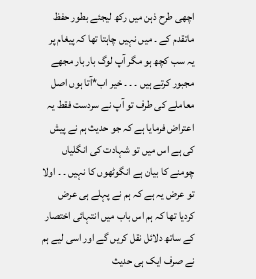اچھی طرح ذہن میں رکھ لیجئے بطور حفظ ماتقدم کے ۔ میں نہیں چاہتا تھا کہ پیغام پر یہ سب کچھ ہو مگر آپ لوگ بار بار مجھے مجبور کرتے ہیں ۔ ۔ ۔ خیر اب*آتا ہوں اصل معاملے کی طرف تو آپ نے سردست فقط یہ اعتراض فرمایا ہے کہ جو حدیث ہم نے پیش کی ہے اس میں تو شہادت کی انگلیاں چومنے کا بیان ہے انگوٹھوں کا نہیں ۔ ۔ اولا تو عرض یہ ہے کہ ہم نے پہلے ہی عرض کردیا تھا کہ ہم اس باب میں انتہائی اختصار کے ساتھ دلائل نقل کریں گے اور اسی لیے ہم نے صرف ایک ہی حدیث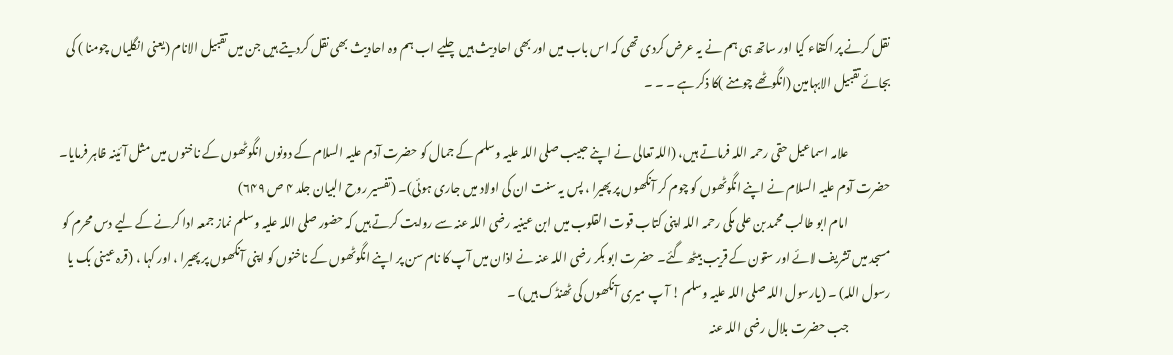نقل کرنے پر اکتفاء کیا اور ساتھ ہی ہم نے یہ عرض کردی تھی کہ اس باب میں اور بھی احادیث ہیں چلیے اب ہم وہ احادیث بھی نقل کردیتے ہیں جن میں تقبیل الانام (یعنی انگلیاں چومنا ) کی بجائے تقبیل الابہامین (انگوٹھے چومنے )کا ذکر ہے ۔ ۔ ۔

                  علامہ اسماعیل حقی رحمہ اللہ فرماتے ہیں، (اللہ تعالی نے اپنے حبیب صلی اللہ علیہ وسلم کے جمال کو حضرت آدم علیہ السلام کے دونوں انگوٹھوں کے ناخنوں میں مثل آئینہ ظاہر فرمایا۔ حضرت آدم علیہ السلام نے اپنے انگوٹھوں کو چوم کر آنکھوں پر پھیرا ، پس یہ سنت ان کی اولاد میں جاری ہوئی)۔ (تفسیر روح البیان جلد ۴ ص ۶۴۹)
                  امام ابو طالب محمد بن علی مکی رحمہ اللہ اپنی کتاب قوت القلوب میں ابن عینیہ رضی اللہ عنہ سے روایت کرتے ہیں کہ حضور صلی اللہ علیہ وسلم نماز جمعہ ادا کرنے کے لیے دس محرم کو مسجد میں تشریف لائے اور ستون کے قریب بیٹھ گئے۔ حضرت ابو بکر رضی اللہ عنہ نے اذان میں آپ کا نام سن پر اپنے انگوٹھوں کے ناخنوں کو اپنی آنکھوں پر پھیرا ، اور کہا ، (قرہ عینی بک یا رسول اللہ) ۔ (یارسول اللہ صلی اللہ علیہ وسلم ! آ پ میری آنکھوں کی ٹھنڈک ہیں) ۔
                  جب حضرت بلال رضی اللہ عنہ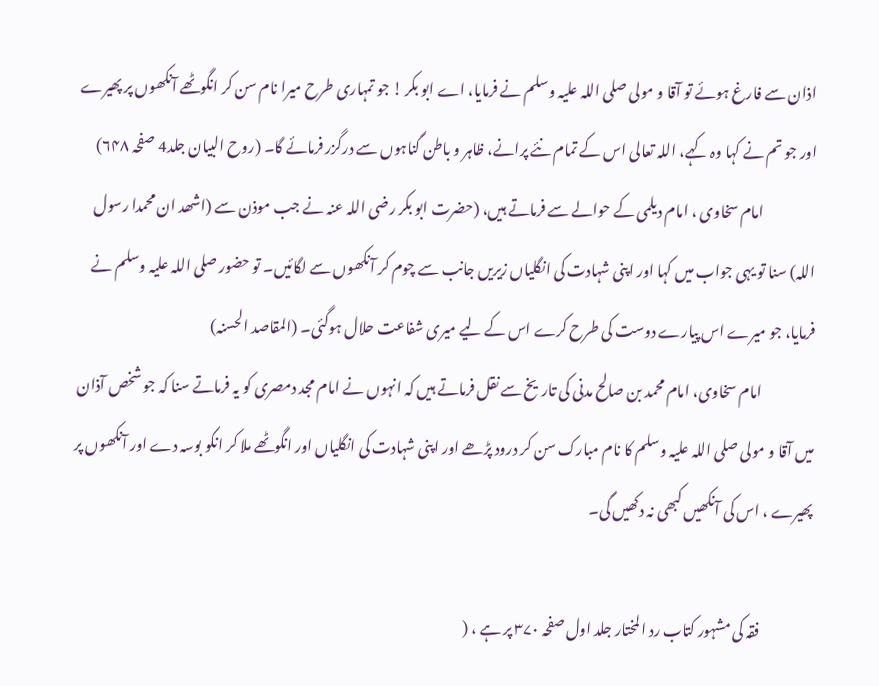اذان سے فارغ ہوئے تو آقا و مولی صلی اللہ علیہ وسلم نے فرمایا، اے ابو بکر ! جو تمہاری طرح میرا نام سن کر انگوٹھے آنکھوں پر پھیرے اور جو تم نے کہا وہ کہے، اللہ تعالی اس کے تمام نئے پرانے، ظاہر و باطن گناہوں سے درگزر فرمائے گا۔ (روح البیان جلد4 صفحہ ۶۴۸)
                  امام سخاوی ، امام دیلمی کے حوالے سے فرماتے ہیں، (حضرت ابو بکر رضی اللہ عنہ نے جب موذن سے (اشھد ان محمدا رسول اللہ) سنا تو یہی جواب میں کہا اور اپنی شہادت کی انگلیاں زیریں جانب سے چوم کر آنکھوں سے لگائیں۔ تو حضور صلی اللہ علیہ وسلم نے فرمایا، جو میرے اس پیارے دوست کی طرح کرے اس کے لیے میری شفاعت حلال ہوگئی۔ (المقاصد الحسنہ)
                  امام سخاوی، امام محمد بن صالح مدنی کی تاریخ سے نقل فرماتے ہیں کہ انہوں نے امام مجد دمصری کو یہ فرماتے سنا کہ جو شخص آذان میں آقا و مولی صلی اللہ علیہ وسلم کا نام مبارک سن کر درود پڑھے اور اپنی شہادت کی انگلیاں اور انگوٹھے ملا کر انکو بوسہ دے اور آنکھوں پر پھیرے ، اس کی آنکھیں کبھی نہ دکھیں گی۔

                  فقہ کی مشہور کتاب رد المختار جلد اول صفحہ ۳۷۰ پر ہے ، (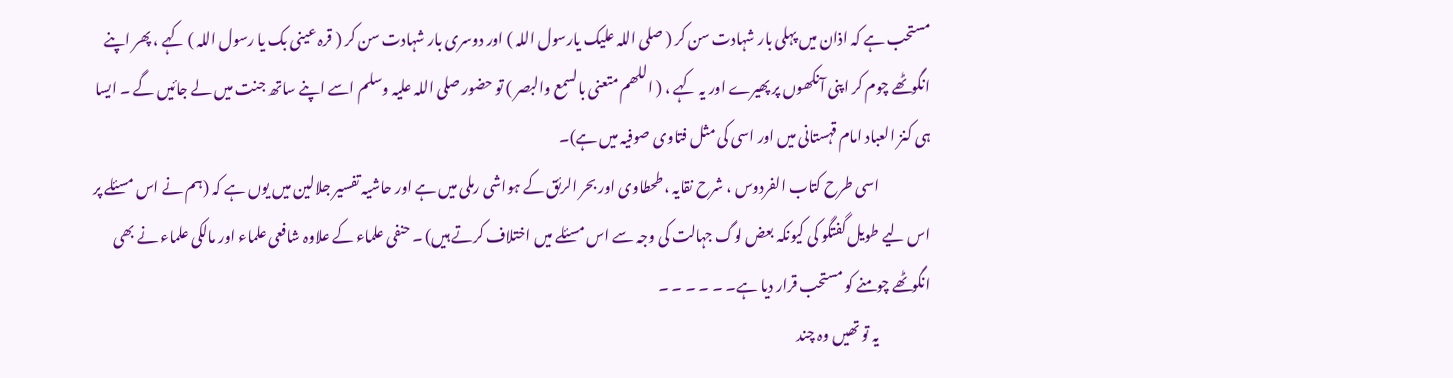مستحب ہے کہ اذان میں پہلی بار شہادت سن کر ( صلی اللہ علیک یارسول اللہ ) اور دوسری بار شہادت سن کر ( قرہ عینی بک یا رسول اللہ ) کہے ، پھر اپنے انگوٹھے چوم کر اپنی آنکھوں پر پھیرے اور یہ کہے ، ( اللھم متعنی بالسمع والبصر ) تو حضور صلی اللہ علیہ وسلم اسے اپنے ساتھ جنت میں لے جائیں گے ۔ ایسا ہی کنز العباد امام قہستانی میں اور اسی کی مثل فتاوی صوفیہ میں ہے)۔
                  اسی طرح کتاب الفردوس ، شرح نقایہ ، طحطاوی اور بحر الرئق کے ہواشی رملی میں ہے اور حاشیہ تفسیر جلالین میں یوں ہے کہ (ہم نے اس مسئلے پر اس لیے طویل گفتگو کی کیونکہ بعض لوگ جہالت کی وجہ سے اس مسئلے میں اختلاف کرتے ہیں) ۔ حنفی علماء کے علاوہ شافعی علماء اور مالکی علماء نے بھی انگوٹھے چومنے کو مستحب قرار دیا ہے۔ ۔ ۔ ۔ ۔ ۔
                  یہ تو تھیں وہ چند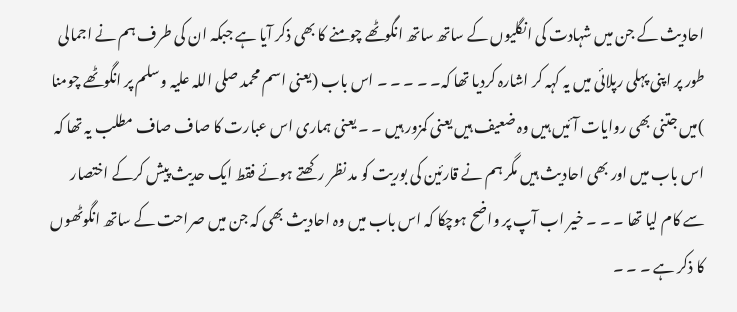احادیث کے جن میں شہادت کی انگلیوں کے ساتھ ساتھ انگوٹھے چومنے کا بھی ذکر آیا ہے جبکہ ان کی طرف ہم نے اجمالی طور پر اپنی پہلی رپلائی میں یہ کہہ کر اشارہ کردیا تھا کہ۔ ۔ ۔ ۔ ۔ اس باب (یعنی اسم محمد صلی اللہ علیہ وسلم پر انگوٹھے چومنا )میں جتنی بھی روایات آئیں ہیں وہ ضعیف ہیں یعنی کمزور ہیں ۔ ۔ یعنی ہماری اس عبارت کا صاف صاف مطلب یہ تھا کہ اس باب میں اور بھی احادیث ہیں مگر ہم نے قارئین کی بوریت کو مد نظر رکھتے ہوئے فقط ایک حدیث پیش کرکے اختصار سے کام لیا تھا ۔ ۔ ۔ خیر اب آپ پر واضح ہوچکا کہ اس باب میں وہ احادیث بھی کہ جن میں صراحت کے ساتھ انگوٹھوں کا ذکر ہے ۔ ۔ ۔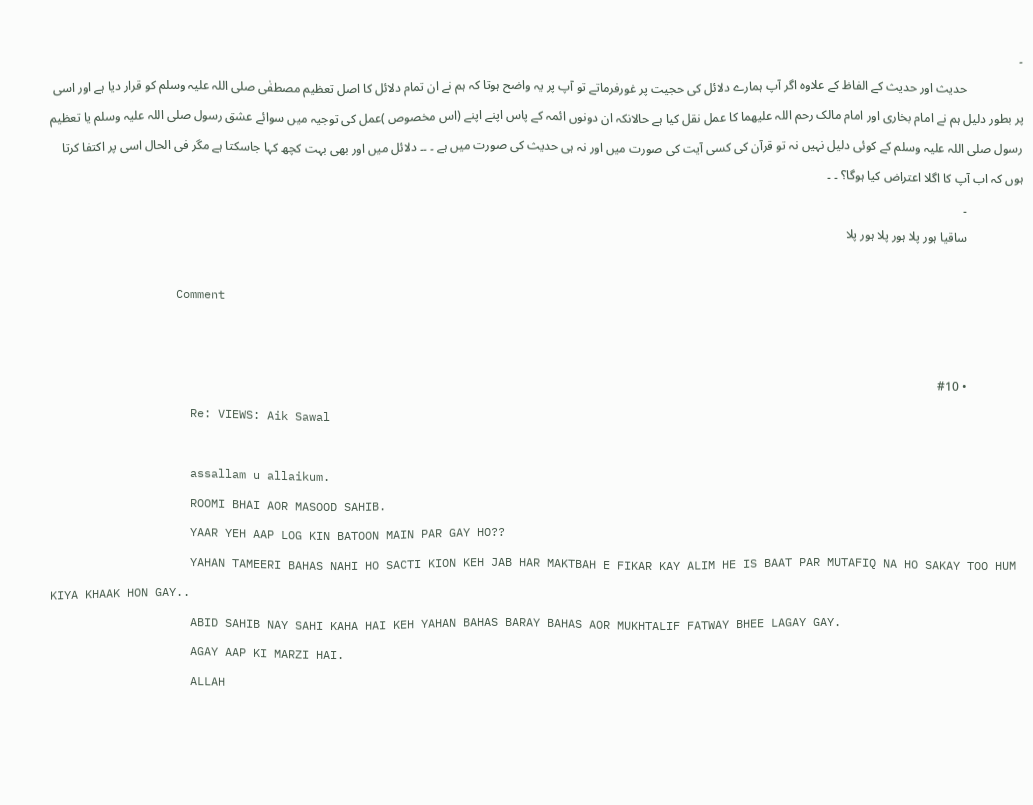۔
                  حدیث اور حدیث کے الفاظ کے علاوہ اگر آپ ہمارے دلائل کی حجیت پر غورفرماتے تو آپ پر یہ واضح ہوتا کہ ہم نے ان تمام دلائل کا اصل تعظیم مصطفٰی صلی اللہ علیہ وسلم کو قرار دیا ہے اور اسی پر بطور دلیل ہم نے امام بخاری اور امام مالک رحم اللہ علیھما کا عمل نقل کیا ہے حالانکہ ان دونوں ائمہ کے پاس اپنے اپنے (اس مخصوص )عمل کی توجیہ میں سوائے عشق رسول صلی اللہ علیہ وسلم یا تعظیم رسول صلی اللہ علیہ وسلم کے کوئی دلیل نہیں نہ تو قرآن کی کسی آیت کی صورت میں اور نہ ہی حدیث کی صورت میں ہے ۔ ۔۔ دلائل میں اور بھی بہت کچھ کہا جاسکتا ہے مگر فی الحال اسی پر اکتفا کرتا ہوں کہ اب آپ کا اگلا اعتراض کیا ہوگا؟ ۔ ۔
                  ۔
                  ساقیا ہور پلا ہور پلا ہور پلا

                  Comment


                  • #10
                    Re: VIEWS: Aik Sawal

                    assallam u allaikum.
                    ROOMI BHAI AOR MASOOD SAHIB.
                    YAAR YEH AAP LOG KIN BATOON MAIN PAR GAY HO??
                    YAHAN TAMEERI BAHAS NAHI HO SACTI KION KEH JAB HAR MAKTBAH E FIKAR KAY ALIM HE IS BAAT PAR MUTAFIQ NA HO SAKAY TOO HUM KIYA KHAAK HON GAY..
                    ABID SAHIB NAY SAHI KAHA HAI KEH YAHAN BAHAS BARAY BAHAS AOR MUKHTALIF FATWAY BHEE LAGAY GAY.
                    AGAY AAP KI MARZI HAI.
                    ALLAH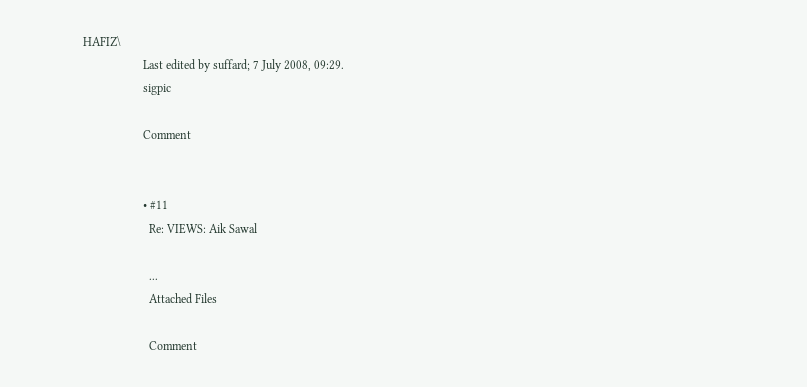HAFIZ\
                    Last edited by suffard; 7 July 2008, 09:29.
                    sigpic

                    Comment


                    • #11
                      Re: VIEWS: Aik Sawal

                      ...
                      Attached Files

                      Comment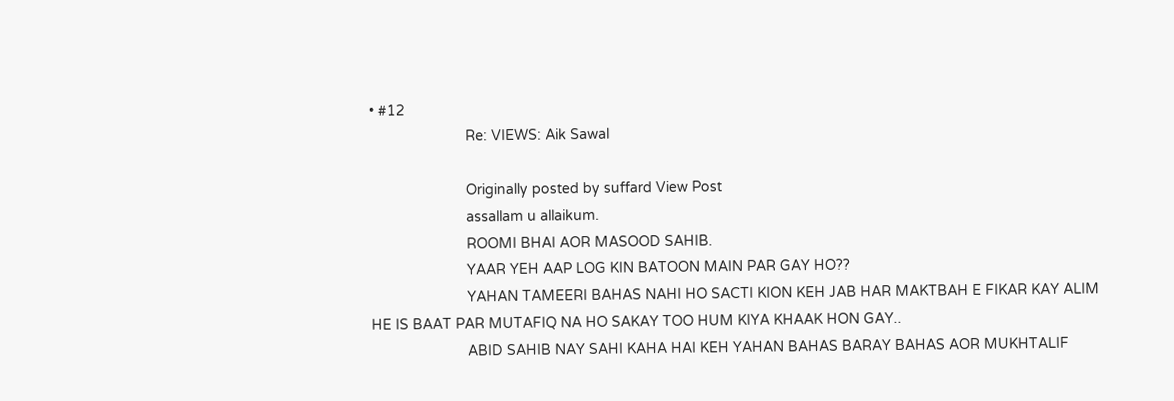• #12
                        Re: VIEWS: Aik Sawal

                        Originally posted by suffard View Post
                        assallam u allaikum.
                        ROOMI BHAI AOR MASOOD SAHIB.
                        YAAR YEH AAP LOG KIN BATOON MAIN PAR GAY HO??
                        YAHAN TAMEERI BAHAS NAHI HO SACTI KION KEH JAB HAR MAKTBAH E FIKAR KAY ALIM HE IS BAAT PAR MUTAFIQ NA HO SAKAY TOO HUM KIYA KHAAK HON GAY..
                        ABID SAHIB NAY SAHI KAHA HAI KEH YAHAN BAHAS BARAY BAHAS AOR MUKHTALIF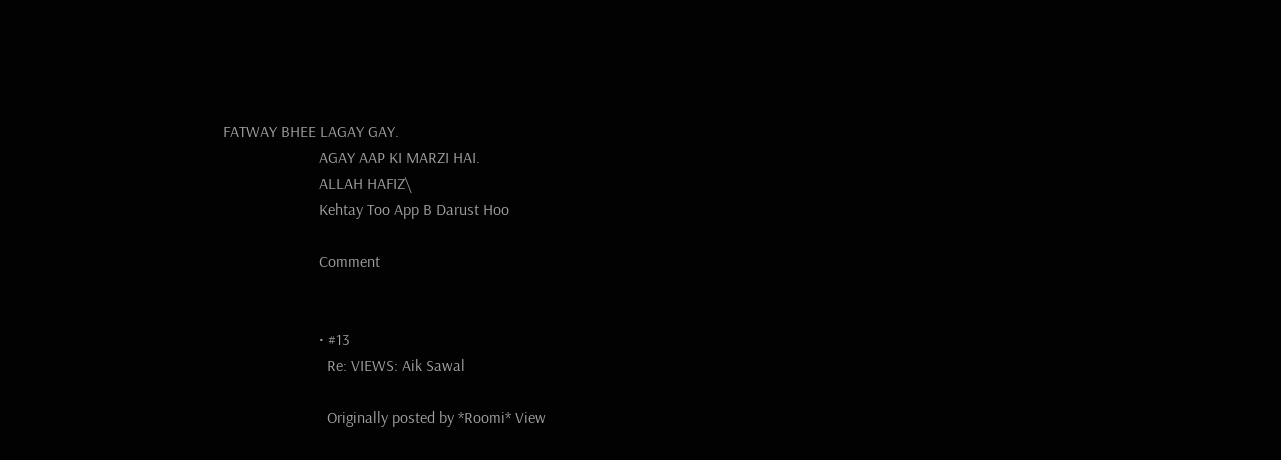FATWAY BHEE LAGAY GAY.
                        AGAY AAP KI MARZI HAI.
                        ALLAH HAFIZ\
                        Kehtay Too App B Darust Hoo

                        Comment


                        • #13
                          Re: VIEWS: Aik Sawal

                          Originally posted by *Roomi* View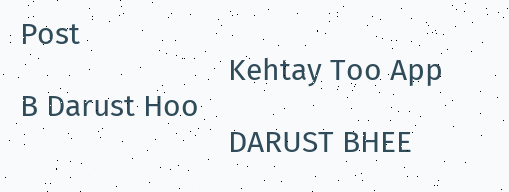Post
                          Kehtay Too App B Darust Hoo
                          DARUST BHEE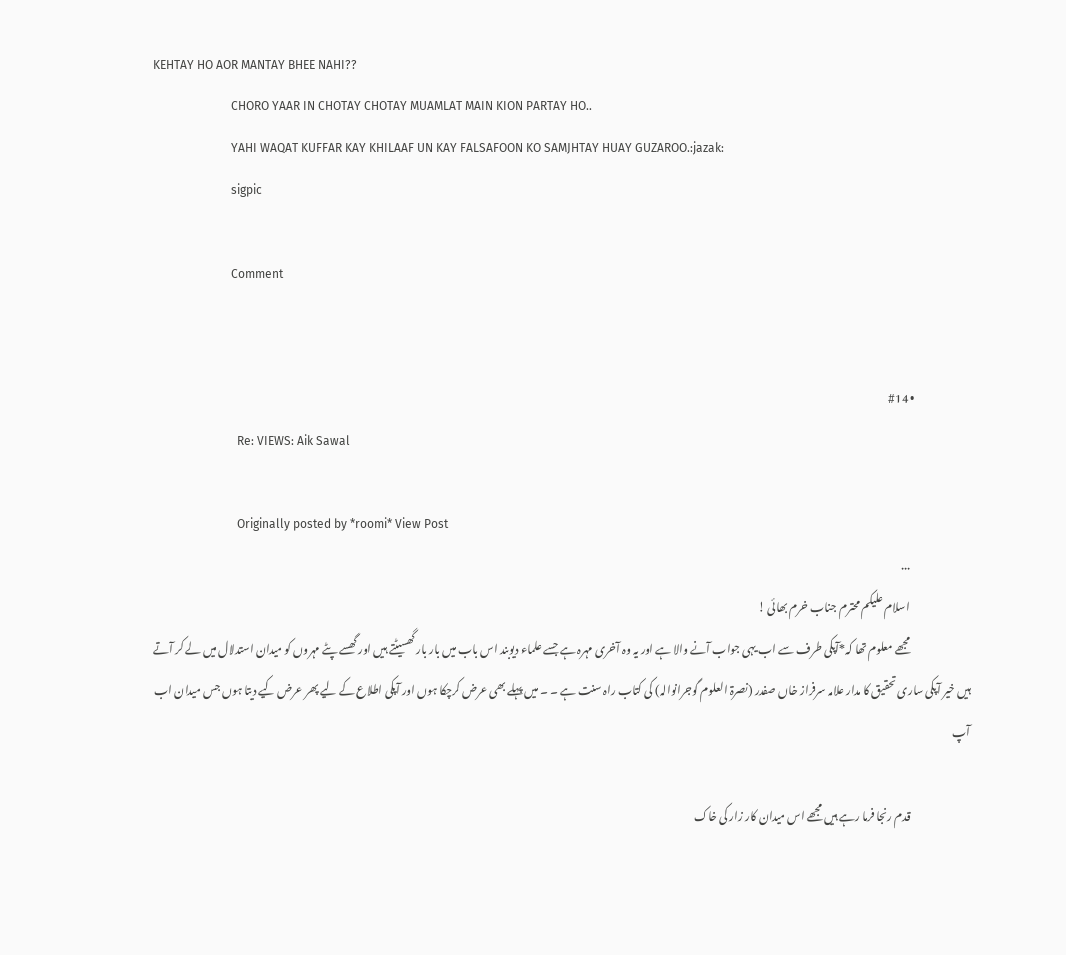KEHTAY HO AOR MANTAY BHEE NAHI??
                          CHORO YAAR IN CHOTAY CHOTAY MUAMLAT MAIN KION PARTAY HO..
                          YAHI WAQAT KUFFAR KAY KHILAAF UN KAY FALSAFOON KO SAMJHTAY HUAY GUZAROO.:jazak:
                          sigpic

                          Comment


                          • #14
                            Re: VIEWS: Aik Sawal

                            Originally posted by *roomi* View Post
                            ...
                            اسلام علیکم محترم جناب خرم بھائی !
                            مجھے معلوم تھا کہ*آپکی طرف سے اب یہی جواب آنے والا ہے اور یہ وہ آخری مہرہ ہے جسے علماء دیوبند اس باب میں بار بار گھسیٹتے ہیں اور گھسے پٹے مہروں کو میدان استدلال میں لے کر آتے ہیں خیر آپکی ساری تحقیق کا مدار علامہ سرفراز خاں صفدر (نصرۃ العلوم گوجرانوالہ) کی کتاب راہ سنت ہے ۔ ۔ میں پہلے بھی عرض کرچکا ہوں اور آپکی اطلاع کے لیے پھر عرض کیے دیتا ہوں جس میدان اب آپ

                            قدم رنجا فرما رہے ہیں مجھے اس میدان کار زار کی خاک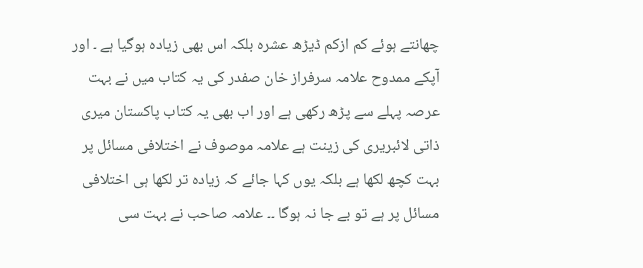چھانتے ہوئے کم ازکم ڈیڑھ عشرہ بلکہ اس بھی زیادہ ہوگیا ہے ۔ اور آپکے ممدوح علامہ سرفراز خان صفدر کی یہ کتاب میں نے بہت عرصہ پہلے سے پڑھ رکھی ہے اور اب بھی یہ کتاب پاکستان میری ذاتی لائبریری کی زینت ہے علامہ موصوف نے اختلافی مسائل پر بہت کچھ لکھا ہے بلکہ یوں کہا جائے کہ زیادہ تر لکھا ہی اختلافی مسائل پر ہے تو بے جا نہ ہوگا ۔۔ علامہ صاحب نے بہت سی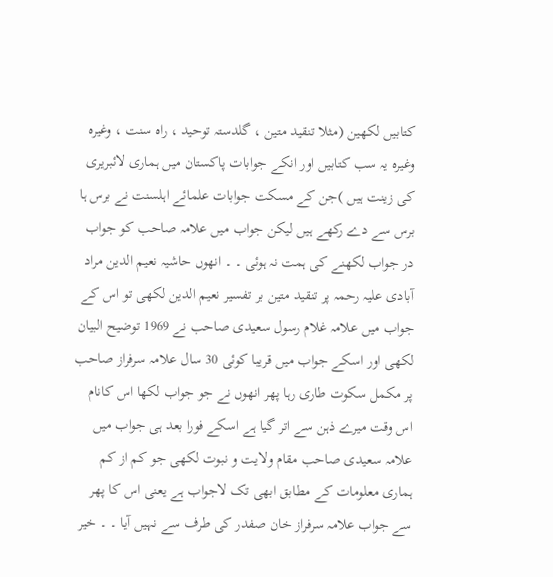کتابیں لکھین (مثلا تنقید متین ، گلدستہ توحید ، راہ سنت ، وغیرہ وغیرہ یہ سب کتابیں اور انکے جوابات پاکستان میں ہماری لائبریری کی زینت ہیں )جن کے مسکت جوابات علمائے اہلسنت نے برس ہا برس سے دے رکھے ہیں لیکن جواب میں علامہ صاحب کو جواب در جواب لکھنے کی ہمت نہ ہوئی ۔ ۔ انھوں حاشیہ نعیم الدین مراد آبادی علیہ رحمہ پر تنقید متین بر تفسیر نعیم الدین لکھی تو اس کے جواب میں علامہ غلام رسول سعیدی صاحب نے 1969 توضیح البیان لکھی اور اسکے جواب میں قریبا کوئی 30 سال علامہ سرفراز صاحب پر مکمل سکوت طاری رہا پھر انھوں نے جو جواب لکھا اس کانام اس وقت میرے ذہن سے اتر گیا ہے اسکے فورا بعد ہی جواب میں علامہ سعیدی صاحب مقام ولایت و نبوت لکھی جو کم از کم ہماری معلومات کے مطابق ابھی تک لاجواب ہے یعنی اس کا پھر سے جواب علامہ سرفراز خان صفدر کی طرف سے نہیں آیا ۔ ۔ خیر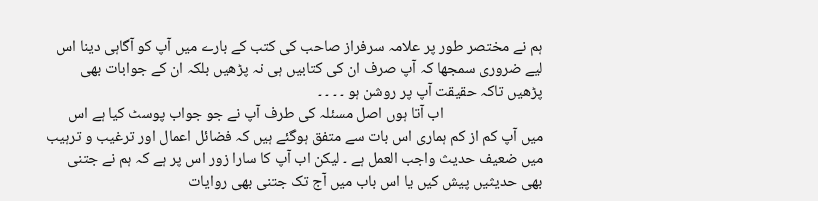ہم نے مختصر طور پر علامہ سرفراز صاحب کی کتب کے بارے میں آپ کو آگاہی دینا اس لیے ضروری سمجھا کہ آپ صرف ان کی کتابیں ہی نہ پڑھیں بلکہ ان کے جوابات بھی پڑھیں تاکہ حقیقت آپ پر روشن ہو ۔ ۔ ۔ ۔
                            اب آتا ہوں اصل مسئلہ کی طرف آپ نے جو جواب پوسٹ کیا ہے اس میں آپ کم از کم ہماری اس بات سے متفق ہوگئے ہیں کہ فضائل اعمال اور ترغیب و ترہیب میں ضعیف حدیث واجب العمل ہے ۔ لیکن اب آپ کا سارا زور اس پر ہے کہ ہم نے جتنی بھی حدیثیں پیش کیں یا اس باب میں آج تک جتنی بھی روایات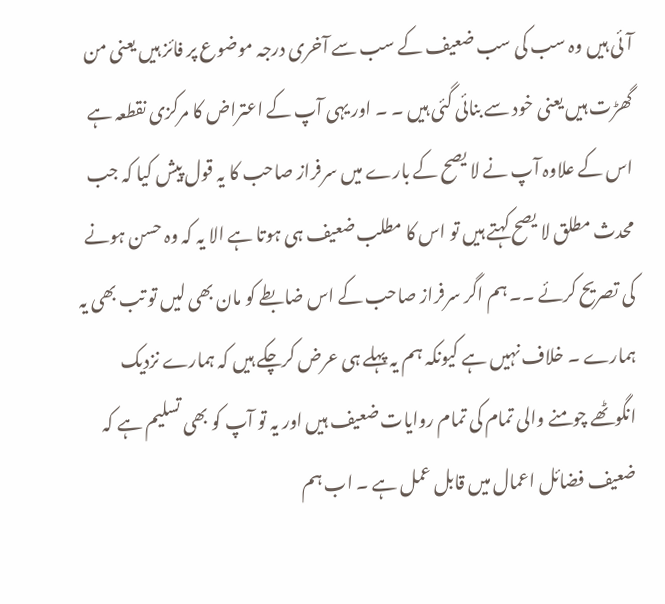آئی ہیں وہ سب کی سب ضعیف کے سب سے آخری درجہ موضوع پر فائز ہیں یعنی من گھڑت ہیں یعنی خود سے بنائی گئی ہیں ۔ ۔ اور یہی آپ کے اعتراض کا مرکزی نقطعہ ہے اس کے علاوہ آپ نے لا یصح کے بارے میں سرفراز صاحب کا یہ قول پیش کیا کہ جب محدث مطلق لا یصح کہتے ہیں تو اس کا مطلب ضعیف ہی ہوتا ہے الا یہ کہ وہ حسن ہونے کی تصریح کرئے ۔۔ ہم اگر سرفراز صاحب کے اس ضابطے کو مان بھی لیں تو تب بھی یہ ہمارے ۔ خلاف نہیں ہے کیونکہ ہم یہ پہلے ہی عرض کرچکے ہیں کہ ہمارے نزدیک انگوٹھے چومنے والی تمام کی تمام روایات ضعیف ہیں اور یہ تو آپ کو بھی تسلیم ہے کہ ضعیف فضائل اعمال میں قابل عمل ہے ۔ اب ہم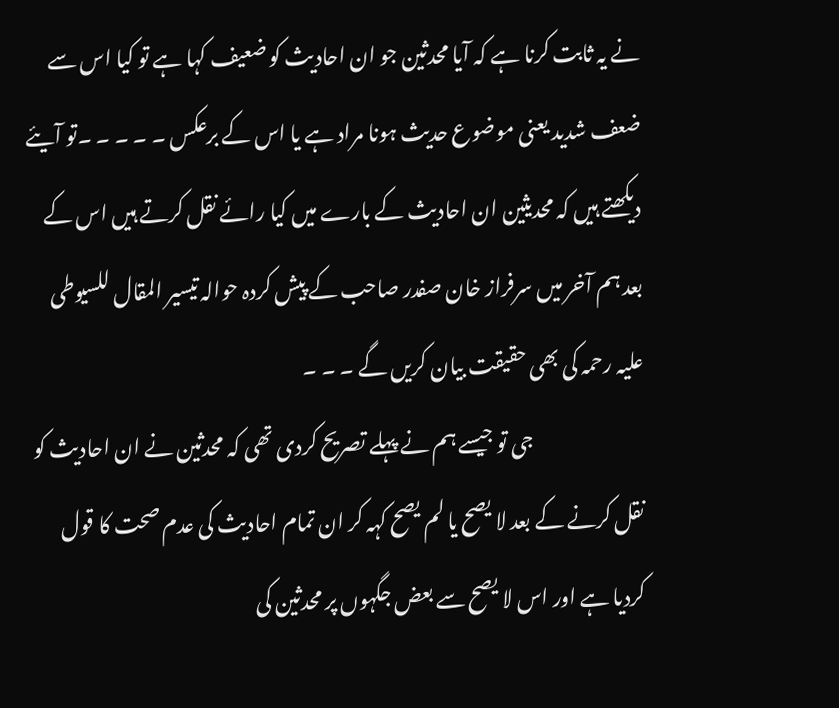نے یہ ثابت کرنا ہے کہ آیا محدثین جو ان احادیث کو ضعیف کہا ہے تو کیا اس سے ضعف شدید یعنی موضوع حدیث ہونا مراد ہے یا اس کے برعکس ۔ ۔ ۔ ۔ ۔تو آیئے دیکھتے ہیں کہ محدیثین ان احادیث کے بارے میں کیا رائے نقل کرتے ہیں اس کے بعد ہم آخر میں سرفراز خان صفدر صاحب کے پیش کردہ حوالہ تیسیر المقال للسیوطی علیہ رحمہ کی بھی حقیقت بیان کریں گے ۔ ۔ ۔
                            جی تو جیسے ہم نے پہلے تصریح کردی تھی کہ محدثین نے ان احادیث کو نقل کرنے کے بعد لا یصح یا لم یصح کہہ کر ان تمام احادیث کی عدم صحت کا قول کردیا ہے اور اس لا یصح سے بعض جگہوں پر محدثین کی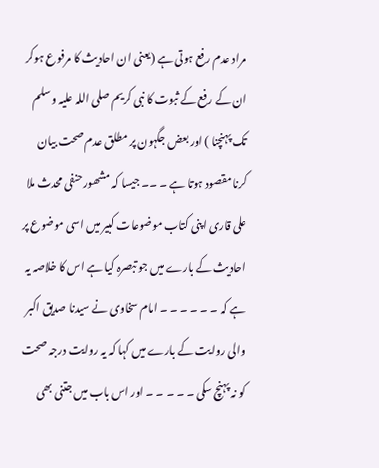مراد عدم رفع ہوتی ہے (یعنی ان احادیث کا مرفوع ہوکر ان کے رفع کے ثبوت کا نبی کریم صلی اللہ علیہ وسلم تک پہنچنا ) اور بعض جگہون پر مطلق عدم صحت بیان کرنا مقصود ہوتا ہے ۔ ۔۔ جیسا کہ مشھور حنفی محدث ملا علی قاری اپنی کتاب موضوعات کبیر میں اسی موضوع پر احادیث کے بارے میں جو تبصرہ کیا ہے اس کا خلاصہ یہ ہے کہ ۔ ۔ ۔ ۔ ۔ ۔ امام سخاوی نے سیدنا صدیق اکبر والی روایت کے بارے میں کہا کہ یہ روایت درجہ صحت کو نہ پہنچ سکی ۔ ۔ ۔ ۔ ۔ اور اس باب میں جتنی بھی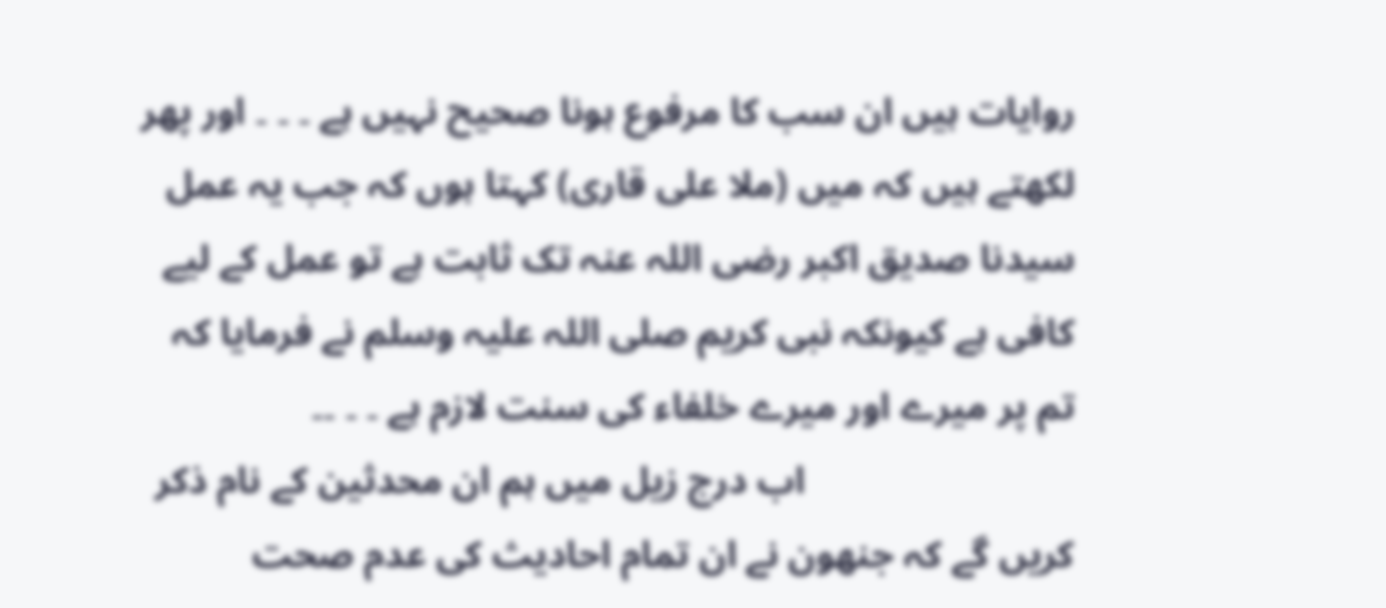روایات ہیں ان سب کا مرفوع ہونا صحیح نہیں ہے ۔ ۔ ۔ اور پھر لکھتے ہیں کہ میں (ملا علی قاری) کہتا ہوں کہ جب یہ عمل سیدنا صدیق اکبر رضی اللہ عنہ تک ثابت ہے تو عمل کے لیے کافی ہے کیونکہ نبی کریم صلی اللہ علیہ وسلم نے فرمایا کہ تم پر میرے اور میرے خلفاء کی سنت لازم ہے ۔ ۔ ۔۔
                            اب درج زیل میں ہم ان محدثین کے نام ذکر کریں گے کہ جنھون نے ان تمام احادیث کی عدم صحت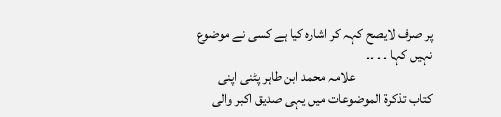پر صرف لایصح کہہ کر اشارہ کیا ہے کسی نے موضوع نہیں کہا ۔ ۔ ۔۔
                            علامہ محمد ابن طاہر پٹنی اپنی کتاب تذکرۃ الموضوعات میں یہی صدیق اکبر والی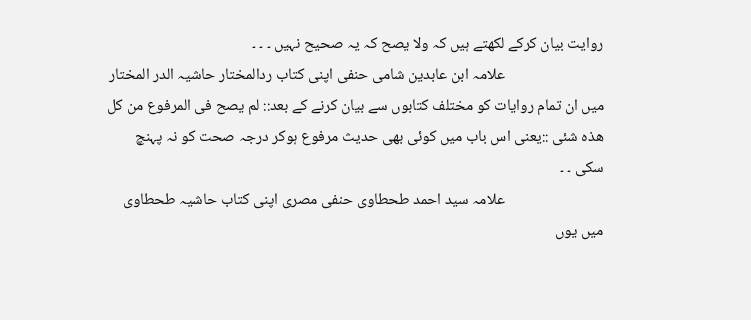روایت بیان کرکے لکھتے ہیں کہ ولا یصح کہ یہ صحیح نہیں ۔ ۔ ۔
                            علامہ ابن عابدین شامی حنفی اپنی کتاب ردالمختار حاشیہ الدر المختار میں ان تمام روایات کو مختلف کتابوں سے بیان کرنے کے بعد:: لم یصح فی المرفوع من کل ھذہ شئی ::یعنی اس باب میں کوئی بھی حدیث مرفوع ہوکر درجہ صحت کو نہ پہنچ سکی ۔ ۔
                            علامہ سید احمد طحطاوی حنفی مصری اپنی کتاب حاشیہ طحطاوی میں یوں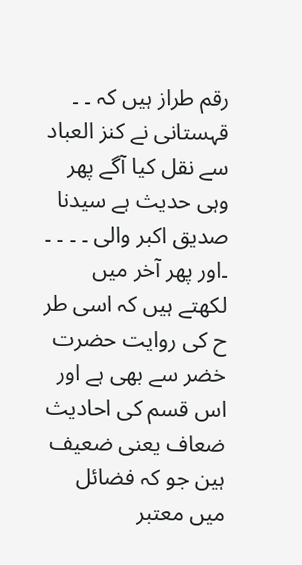رقم طراز ہیں کہ ۔ ۔ قہستانی نے کنز العباد سے نقل کیا آگے پھر وہی حدیث ہے سیدنا صدیق اکبر والی ۔ ۔ ۔ ۔ ۔اور پھر آخر میں لکھتے ہیں کہ اسی طر ح کی روایت حضرت خضر سے بھی ہے اور اس قسم کی احادیث ضعاف یعنی ضعیف ہین جو کہ فضائل میں معتبر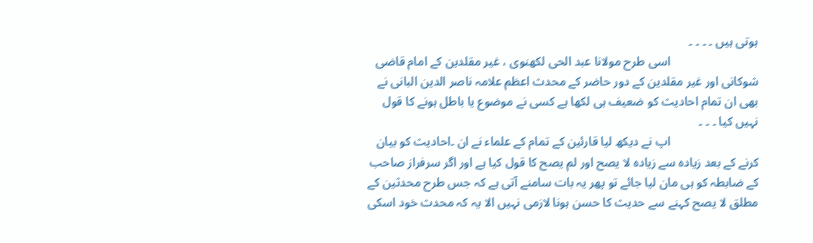ہوتی ہیں ۔ ۔ ۔ ۔
                            اسی طرح مولانا عبد الحی لکھنوی ، غیر مقلدین کے امام قاضی شوکانی اور غیر مقلدین کے دور حاضر کے محدث اعظم علامہ ناصر الدین البانی نے بھی ان تمام احادیث کو ضعیف ہی لکھا ہے کسی نے موضوع یا باطل ہونے کا قول نہیں کیا ۔ ۔ ۔
                            اپ نے دیکھ لیا قارئین کے تمام کے علماء نے ان ۔احادیث کو بیان کرنے کے بعد زیادہ سے زیادہ لا یصح اور لم یصح کا قول کیا ہے اور اگر سرفراز صاحب کے ضابطہ کو ہی مان لیا جائے تو پھر یہ بات سامنے آتی ہے کہ جس طرح محدثین کے مطلق لا یصح کہنے سے حدیث کا حسن ہونا لازمی نہیں الا یہ کہ محدث خود اسکی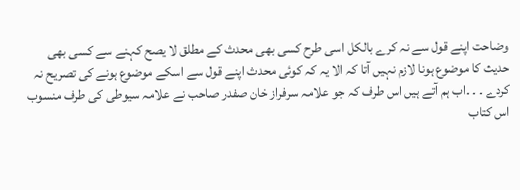وضاحت اپنے قول سے نہ کرے بالکل اسی طرح کسی بھی محدث کے مطلق لا یصح کہنے سے کسی بھی حدیث کا موضوع ہونا لازم نہیں آتا کہ الا یہ کہ کوئی محدث اپنے قول سے اسکے موضوع ہونے کی تصریح نہ کردے ۔ ۔ ۔اب ہم آتے ہیں اس طرف کہ جو علامہ سرفراز خان صفدر صاحب نے علامہ سیوطی کی طرف منسوب اس کتاب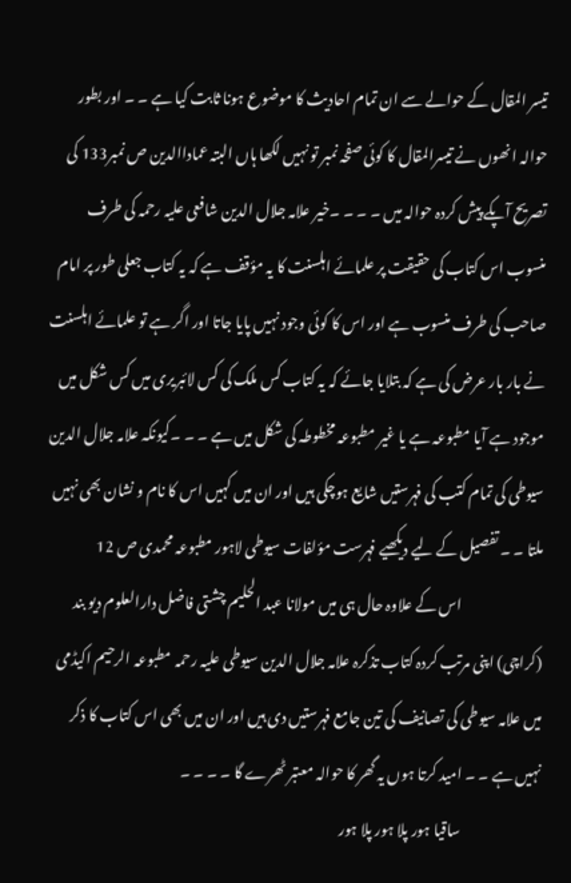تیسر المقال کے حوالے سے ان تمام احادیث کا موضوع ہونا ثابت کیا ہے ۔ ۔ اور بطور حوالہ انھوں نے تیسرالمقال کا کوئی صفحہ نمبر تو نہیں لکھا ہاں البتہ عماداالدین ص نمبر133 کی تصریح آپکے پیش کردہ حوالہ میں ۔ ۔ ۔ ۔خیر علامہ جلال الدین شافعی علیہ رحمہ کی طرف منسوب اس کتاب کی حقیقت پر علمائے اہلسنت کا یہ مؤقف ہے کہ یہ کتاب جعلی طور پر امام صاحب کی طرف منسوب ہے اور اس کا کوئی وجود نہیں پایا جاتا اور اگر ہے تو علمائے اہلسنت نے بار بار عرض کی ہے کہ بتلایا جائے کہ یہ کتاب کس ملک کی کس لائبریری میں کس شکل میں موجود ہے آیا مطبوعہ ہے یا غیر مطبوعہ مخطوطہ کی شکل میں ہے ۔ ۔ ۔کیونکہ علامہ جلال الدین سیوطی کی تمام کتب کی فہرستیں شایع ہوچکی ہیں اور ان میں کہیں اس کا نام و نشان بھی نہیں ملتا ۔ ۔ تفصیل کے لیے دیکھیے فہرست مؤلفات سیوطی لاہور مطبوعہ محمدی ص 12
                            اس کے علاوہ حال ہی میں مولانا عبد الحلیم چشتی فاضل دارالعلوم دیو بند (کراچی) اپنی مرتب کردہ کتاب تذکرہ علامہ جلال الدین سیوطی علیہ رحمہ مطبوعہ الرحیم اکیڈمی میں علامہ سیوطی کی تصانیف کی تین جامع فہرستیں دی ہیں اور ان میں بھی اس کتاب کا ذکر نہیں ہے ۔ ۔ امید کرتا ہوں یہ گھر کا حوالہ معتبر ٹھرے گا ۔ ۔ ۔ ۔
                            ساقیا ہور پلا ہور پلا ہور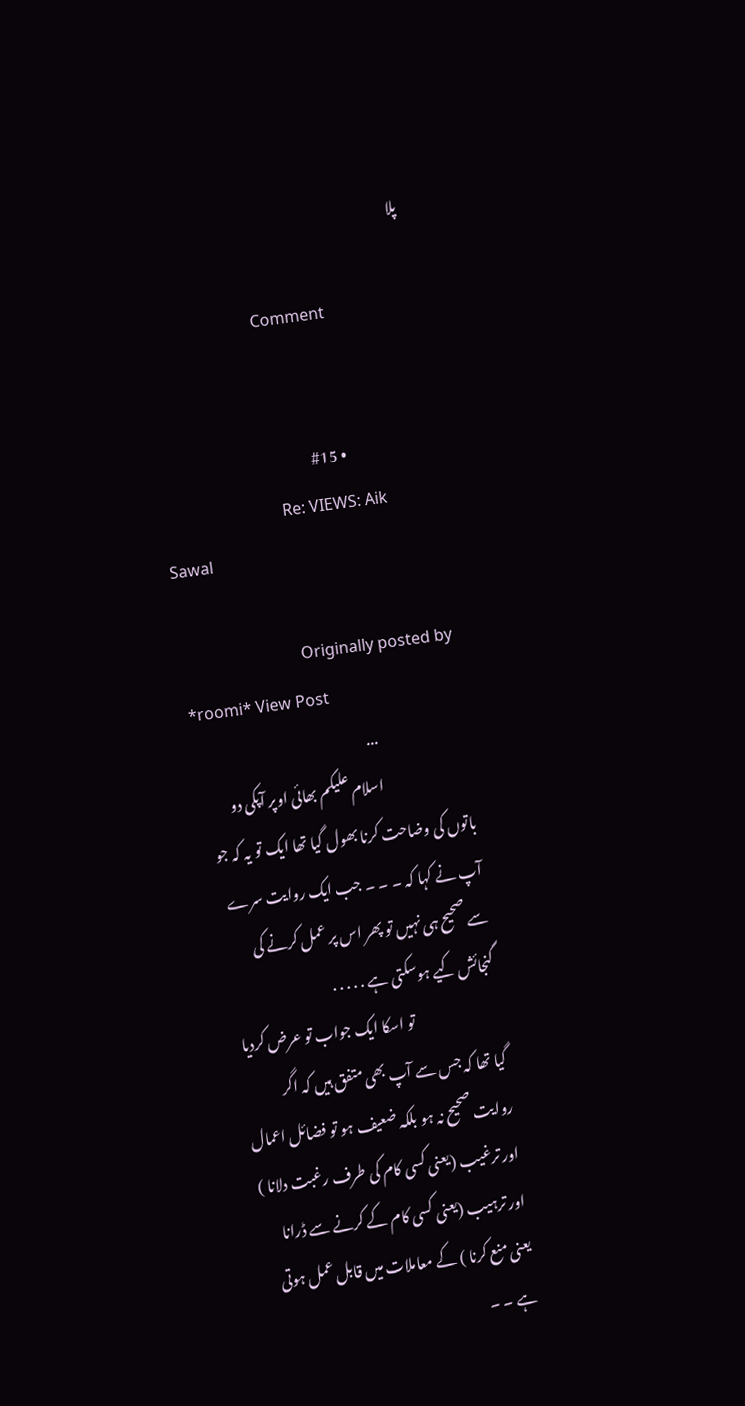پلا

                            Comment


                            • #15
                              Re: VIEWS: Aik Sawal

                              Originally posted by *roomi* View Post
                              ...
                              اسلام علیکم بھائی اوپر آپکی دو باتوں کی وضاحت کرنا بھول گیا تھا ایک تو یہ کہ جو آپ نے کہا کہ ۔ ۔ ۔ جب ایک روایت سرے سے صحیح ہی نہیں تو پھر اس پر عمل کرنے کی گنجائش کیے ہوسکتی ہے . . . . .
                              تو اسکا ایک جواب تو عرض کردیا گیا تھا کہ جس سے آپ بھی متفق ہیں کہ اگر روایت صحیح نہ ہو بلکہ ضعیف ہو تو فضائل اعمال اور ترغیب (یعنی کسی کام کی طرف رغبت دلانا ) اور ترہیب (یعنی کسی کام کے کرنے سے ڈرانا یعنی منع کرنا ) کے معاملات میں قابل عمل ہوتی ہے ۔ ۔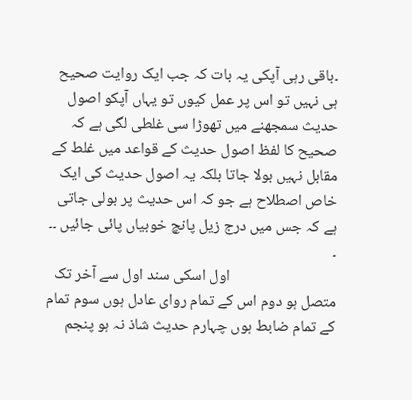۔باقی رہی آپکی یہ بات کہ جب ایک روایت صحیح ہی نہیں تو اس پر عمل کیوں تو یہاں آپکو اصول حدیث سمجھنے میں تھوڑا سی غلطی لگی ہے کہ صحیح کا لفظ اصول حدیث کے قواعد میں غلط کے مقابل نہیں بولا جاتا بلکہ یہ اصول حدیث کی ایک خاص اصطلاح ہے جو کہ اس حدیث پر بولی جاتی ہے کہ جس میں درج زیل پانچ خوبیاں پائی جائیں ۔۔ ۔
                              اول اسکی سند اول سے آخر تک متصل ہو دوم اس کے تمام روای عادل ہوں سوم تمام کے تمام ضابط ہوں چہارم حدیث شاذ نہ ہو پنجم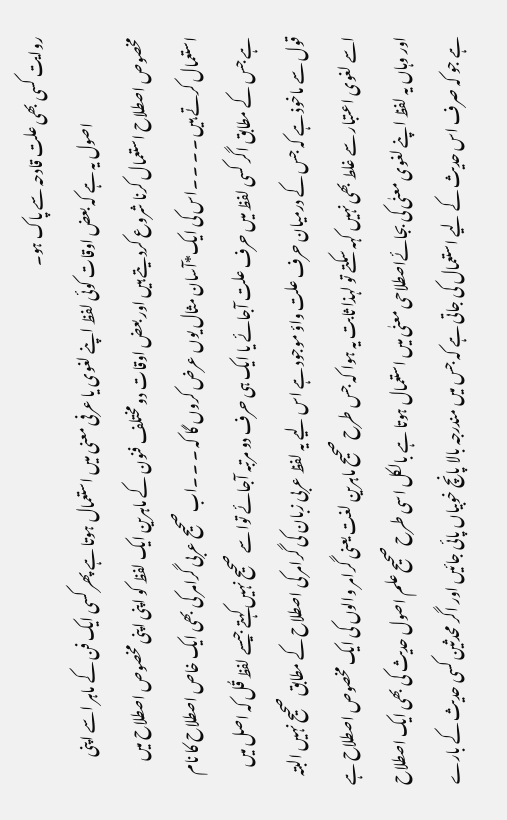روایت کسی بھی علت قادحہ سے پاک ہو۔
                              اصول یہ ہے کہ بعض اوقات کوئی لفظ اپنے لغوی یا عرفی معنی میں استعمال ہوتا ہے پھر کسی ایک فن کے ماہر اسے اپنی مخصوص اصطلاح استعمال کرنا شروع کردیتے ہیں اور بعض اوقات دو مختلف فنون کے ماہرین ایک لفظ کو اپنی اپنی مخصوص اصطلاح میں استعمال کرتے ہیں ۔ ۔ ۔ ۔اس کی ایک*آسان مثال یوں عرض کروں گا کہ ۔ ۔ ۔اب صحیح عربی گرامر کی بھی ایک خاص اصطلاح کا نام ہے جس کے مطابق اگر کسی لفظ میں حرف علت آجائے یا ایک ہی حرف دو مرتبہ آجائے توا سے صحیح نہیں کہتے جیسے لفظ قُل کہ اصل میں قول سے ماخوذ ہے کہ جس کے درمیان حرف علت واؤ موجود ہے اس لیے یہ لفظ عربی زبان کی گرامر کی اصطلاح کے مطابق صحیح نہیں البتہ اسے لغوی اعتبار سے غلط بھی نہیں کہہ سکتے تو لہذا ثابت یہ ہوا کہ جس طرح صحیح ماہرین لغت یعنی گرامر والوں کی ایک مخصوص اصطلاح ہے اور وہاں یہ لفظ اپنے لغوی معنٰی کی بجائےاصطلاحی معنٰی میں استعمال ہوتا ہے بالکل اسی طرح صحیح علم اصول حدیث کی بھی ایک اصطلاح ہے جو کہ صرف اس حدیث کے لیے استعمال کی جاتی ہے کہ جس میں مندرجہ بالا پانچ خوبیاں پائی جائیں اور اگر محدثین کسی حدیث کے بارے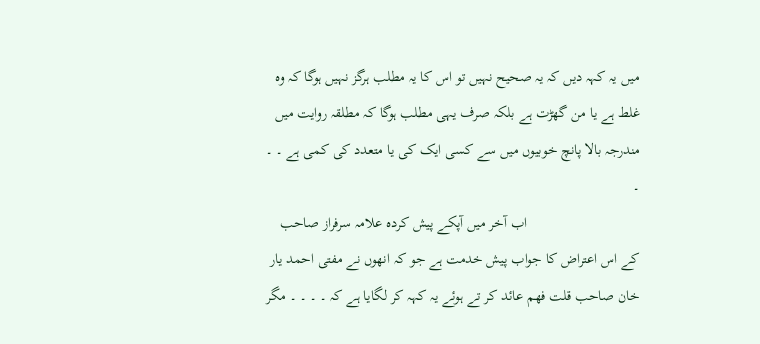میں یہ کہہ دیں کہ یہ صحیح نہیں تو اس کا یہ مطلب ہرگز نہیں ہوگا کہ وہ غلط ہے یا من گھڑت ہے بلکہ صرف یہی مطلب ہوگا کہ مطلقہ روایت میں مندرجہ بالا پانچ خوبیوں میں سے کسی ایک کی یا متعدد کی کمی ہے ۔ ۔ ۔
                              اب آخر میں آپکے پیش کردہ علامہ سرفراز صاحب کے اس اعتراض کا جواب پیش خدمت ہے جو کہ انھوں نے مفتی احمد یار خان صاحب قلت فھم عائد کر تے ہوئے یہ کہہ کر لگایا ہے کہ ۔ ۔ ۔ ۔ مگر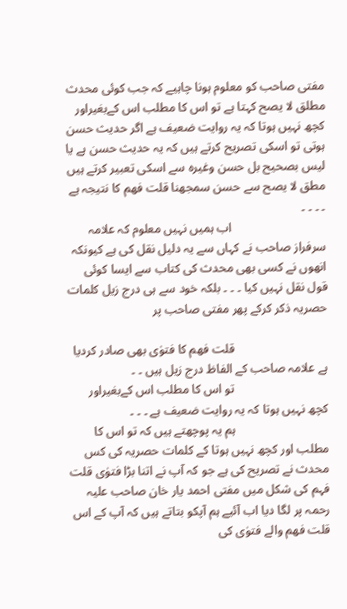مفتی صاحب کو معلوم ہونا چاہیے کہ جب کوئی محدث مطلق لا یصح کہتا ہے تو اس کا مطلب اس کےبغیراور کچھ نہیں ہوتا کہ یہ روایت ضعیف ہے اگر حدیث حسن ہوتی تو اسکی تصریح کرتے ہیں کہ یہ حدیث حسن ہے یا لیس بصحیح بل حسن وغیرہ سے اسکی تعبیر کرتے ہیں مطق لا یصح سے حسن سمجھنا قلت فھم کا نتیجہ ہے ۔ ۔ ۔ ۔
                              اب ہمیں نہیں معلوم کہ علامہ سرفراز صاحب نے کہاں سے یہ دلیل نقل کی ہے کیونکہ انھوں نے کسی بھی محدث کی کتاب سے ایسا کوئی قول نقل نہیں کیا ۔ ۔ ۔ بلکہ خود سے ہی درج زیل کلمات حصریہ ذکر کرکے پھر مفتی صاحب پر

                              قلت فھم کا فتوٰی بھی صادر کردیا ہے علامہ صاحب کے الفاظ درج زیل ہیں ۔ ۔
                              تو اس کا مطلب اس کےبغیراور کچھ نہیں ہوتا کہ یہ روایت ضعیف ہے ۔ ۔ ۔
                              ہم یہ پوچھتے ہیں کہ تو اس کا مطلب اور کچھ نہیں ہوتا کے کلمات حصریہ کی کس محدث نے تصریح کی ہے جو کہ آپ نے اتنا بڑا فتوٰی قلت فہم کی شکل میں مفتی احمد یار خان صاحب علیہ رحمہ پر لگا دیا اب آئیے ہم آپکو بتاتے ہیں کہ آپ کے اس قلت فھم والے فتوٰی کی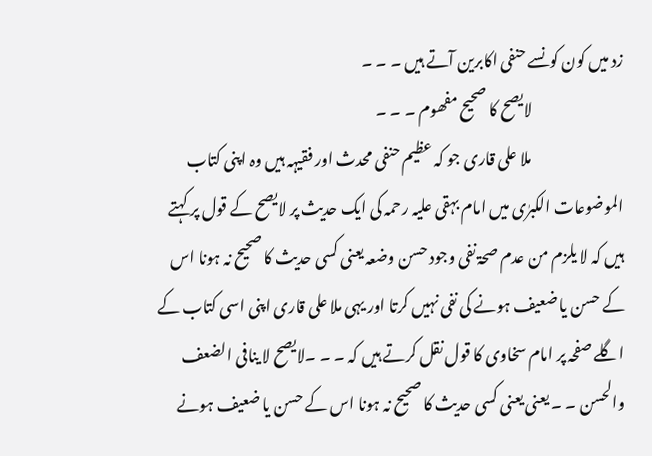زد میں کون کونسے حنفی اکابرین آتے ہیں ۔ ۔ ۔
                              لایصح کا صحیح مفھوم ۔ ۔ ۔
                              ملا علی قاری جو کہ عظیم حنفی محدث اور فقیہہ ہیں وہ اپنی کتاب الموضوعات الکبرٰی میں امام بہقی علیہ رحمہ کی ایک حدیث پر لایصح کے قول پر کہتے ہیں کہ لا یلزم من عدم صحۃ نفی وجود حسن وضعہ یعنی کسی حدیث کا صحیح نہ ہونا اس کے حسن یا ضعیف ہونے کی نفی نہیں کرتا اور یہی ملا علی قاری اپنی اسی کتاب کے اگلے صفحہ پر امام سخاوی کا قول نقل کرتے ہیں کہ ۔ ۔ ۔لایصح لا ینافی الضعف والحسن ۔ ۔ یعنی یعنی کسی حدیث کا صحیح نہ ہونا اس کے حسن یا ضعیف ہونے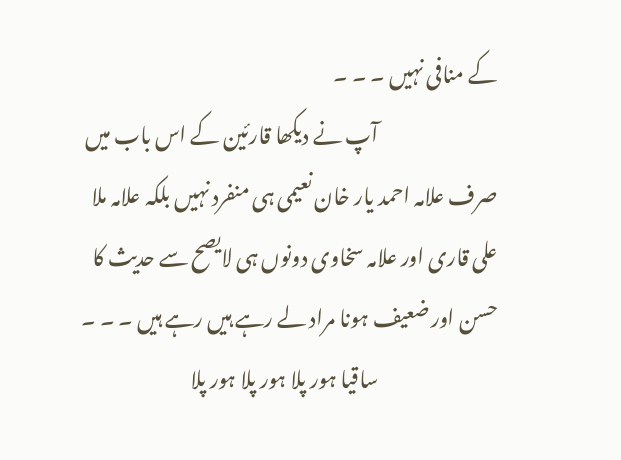کے منافی نہیں ۔ ۔ ۔
                              آپ نے دیکھا قارئین کے اس باب میں صرف علامہ احمد یار خان نعیمی ہی منفرد نہیں بلکہ علامہ ملا علی قاری اور علامہ سخاوی دونوں ہی لایصح سے حدیث کا حسن اور ضعیف ہونا مراد لے رہے ہیں رہے ہیں ۔ ۔ ۔
                              ساقیا ہور پلا ہور پلا ہور پلا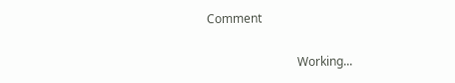Comment

                              Working...